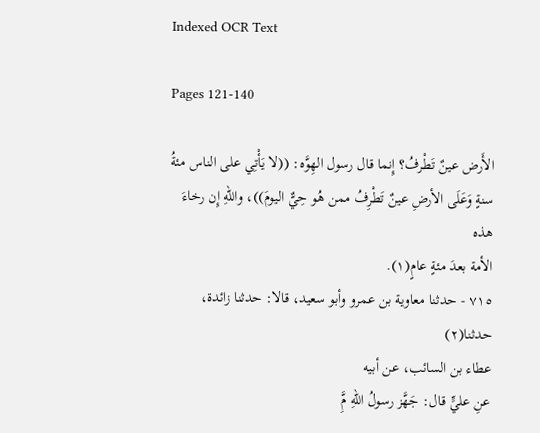Indexed OCR Text

Pages 121-140

الأَرض عينٌ تَطْرفُ؟ إِنما قال رسول الهِوَّه: ((لا يَأْتِي على الناس مئةُ
سنةٍ وَعَلَى الأرضِ عينٌ تَطْرِفُ ممن هُو حِيٌّ اليومَ))، واللهِ إِن رخاءَ هذه
الأمة بعدَ مئةٍ عامٍ(١).
٧١٥ - حدثنا معاوية بن عمرو وأبو سعيد، قالا: حدثنا زائدة، حدثنا(٢)
عطاء بن السائب، عن أبيه
عنِ عليٍّ قال: جَهَّز رسولُ اللهِ مَِّ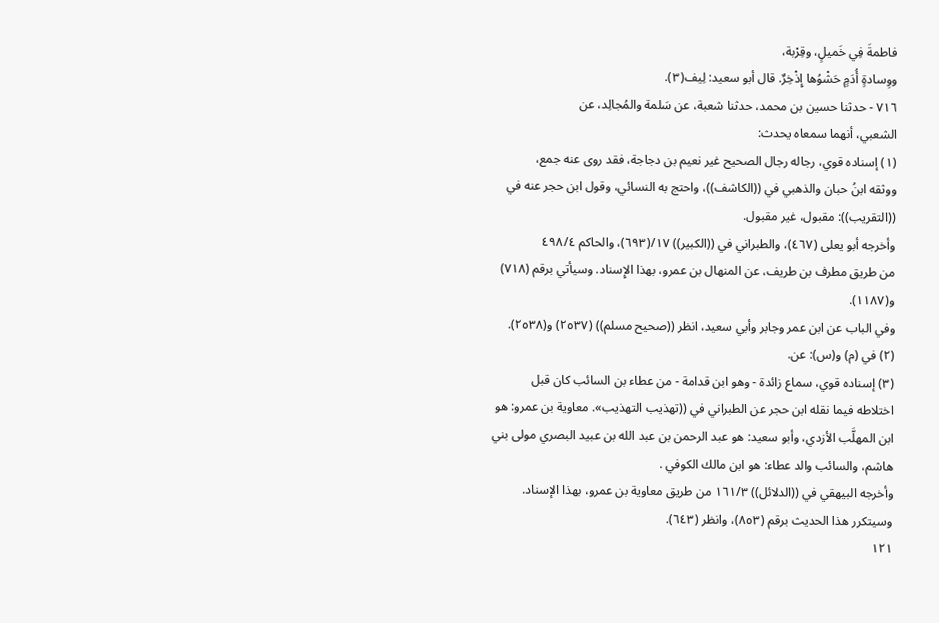فاطمةَ فِي خَميلٍ، وقِرْبة،
ووِسادةٍ أُدَمٍ حَشْوُها إِذْخِرٌ. قال أبو سعيد: لِيف(٣).
٧١٦ - حدثنا حسين بن محمد، حدثنا شعبة، عن سَلمة والمُجالِد، عن
الشعبي، أنهما سمعاه يحدث:
(١) إسناده قوي، رجاله رجال الصحيح غير نعيم بن دجاجة، فقد روى عنه جمع،
ووثقه ابنُ حبان والذهبي في ((الكاشف))، واحتج به النسائي، وقول ابن حجر عنه في
((التقريب)): مقبول، غير مقبول.
وأخرجه أبو يعلى (٤٦٧)، والطبراني في ((الكبير)) ١٧/(٦٩٣)، والحاكم ٤٩٨/٤
من طريق مطرف بن طريف، عن المنهال بن عمرو، بهذا الإِسناد. وسيأتي برقم (٧١٨)
و(١١٨٧).
وفي الباب عن ابن عمر وجابر وأبي سعيد، انظر ((صحيح مسلم)) (٢٥٣٧) و(٢٥٣٨).
(٢) في (م) و(س): عن.
(٣) إسناده قوي، سماع زائدة - وهو ابن قدامة - من عطاء بن السائب كان قبل
اختلاطه فيما نقله ابن حجر عن الطبراني في ((تهذيب التهذيب». معاوية بن عمرو: هو
ابن المهلَّب الأزدي، وأبو سعيد: هو عبد الرحمن بن عبد الله بن عبيد البصري مولى بني
هاشم، والسائب والد عطاء: هو ابن مالك الكوفي .
وأخرجه البيهقي في ((الدلائل)) ١٦١/٣ من طريق معاوية بن عمرو، بهذا الإسناد.
وسيتكرر هذا الحديث برقم (٨٥٣)، وانظر (٦٤٣).
١٢١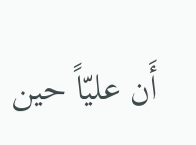أَن عليّاً حين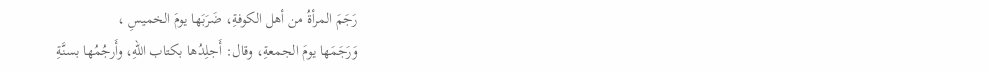رَجَمَ المرأةُ من أهل الكوفةِ، ضَرَبَها يومَ الخميسِ ،
وَرَجَمَها يومَ الجمعةِ، وقال: أَجلِدُها بكتاب اللهِ، وأَرجُمُها بسنَّةِ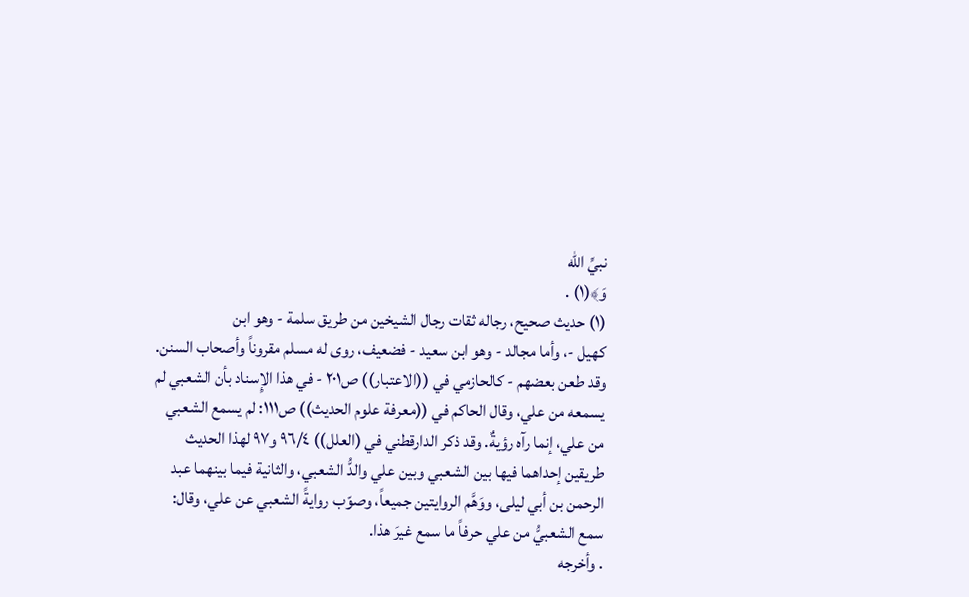نبيِّ الله
وَ﴾(١) .
(١) حديث صحيح، رجاله ثقات رجال الشيخين من طريق سلمة - وهو ابن
كهيل -، وأما مجالد - وهو ابن سعيد - فضعيف، روى له مسلم مقروناً وأصحاب السنن.
وقد طعن بعضهم - كالحازمي في ((الاعتبار)) ص٢٠١ - في هذا الإِسناد بأن الشعبي لم
يسمعه من علي، وقال الحاكم في ((معرفة علوم الحديث)) ص١١١: لم يسمع الشعبي
من علي، إنما رآه رؤيةٌ. وقد ذكر الدارقطني في (العلل)) ٩٦/٤ و٩٧ لهذا الحديث
طريقين إحداهما فيها بين الشعبي وبين علي والدُّ الشعبي، والثانية فيما بينهما عبد
الرحمن بن أبي ليلى، ووَهَّم الروايتين جميعاً، وصوّب روايةً الشعبي عن علي، وقال:
سمع الشعبيُّ من علي حرفاً ما سمع غيرَ هذا.
. وأخرجه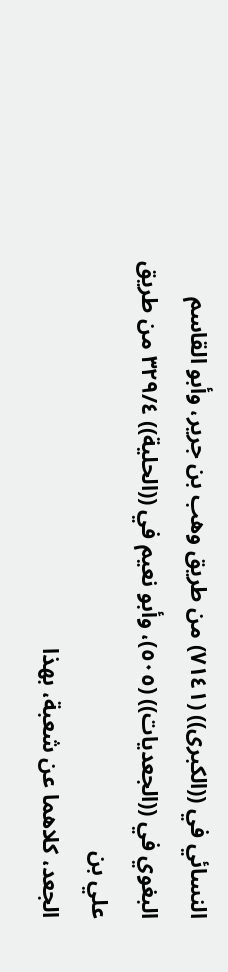النسائي في ((الكبرى)) (٧١٤١) من طريق وهب بن جرير، وأبو القاسم
البغوي في ((الجعديات)) (٥٠٥)، وأبو نعيم في ((الحلية)) ٣٢٩/٤ من طريق علي بن
الجعد، كلاهما عن شعبة، بهذا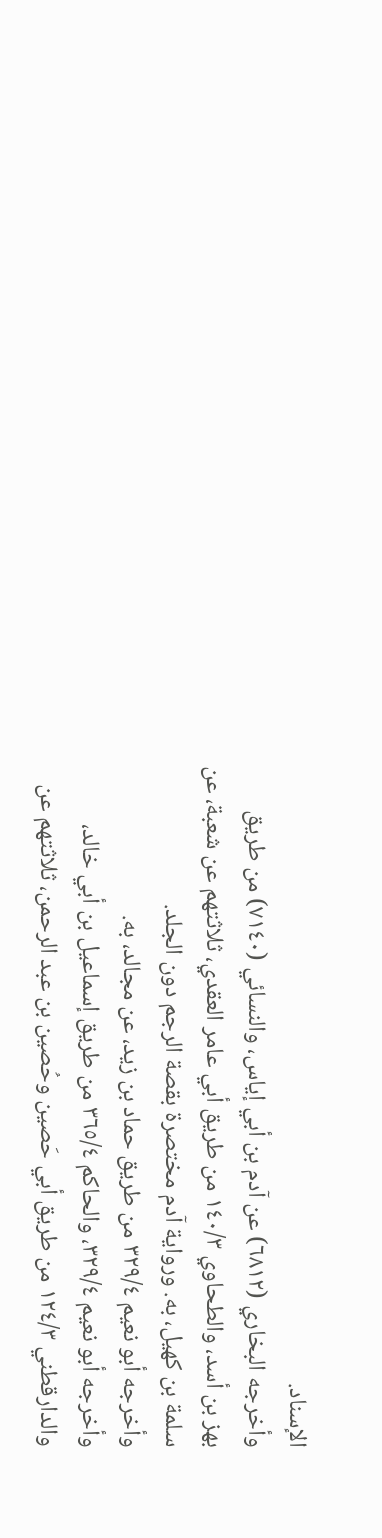الإسناد.
وأخرجه البخاري (٦٨١٢) عن آدم بن أبي إياس، والنسائي (٧١٤٠) من طريق
بهز بن أسد، والطحاوي ١٤٠/٣ من طريق أبي عامر العقدي، ثلاثتهم عن شعبة، عن
سلمة بن كهيل، به. ورواية آدم مختصرة بقصة الرجم دون الجلد.
وأخرجه أبو نعيم ٣٢٩/٤ من طريق حماد بن زيد، عن مجالد، به.
وأخرجه أبو نعيم ٣٢٩/٤، والحاكم ٣٦٥/٤ من طريق إسماعيل بن أبي خالد،
والدارقطني ١٢٤/٣ من طريق أبي حَصين وحُصين بن عبد الرحمن، ثلاثتهم عن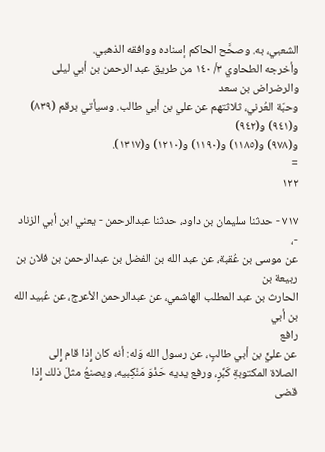الشعبي، به. وصحَّح الحاكم إسناده ووافقه الذهبي.
وأخرجه الطحاوي ٣/ ١٤٠ من طريق عبد الرحمن بن أبي ليلى والرضراض بن سعد
وحبّة العُرني، ثلاثتهم عن علي بن أبي طالب. وسيأتي برقم (٨٣٩) و(٩٤١) و(٩٤٢)
و(٩٧٨) و(١١٨٥) و(١١٩٠) و(١٢١٠) و(١٣١٧).
=
١٢٢

٧١٧ - حدثنا سليمان بن داود، حدثنا عبدالرحمن - يعني ابن أبي الزناد -،
عن موسى بن عُقبة، عن عبد الله بن الفضل بن عبدالرحمن بن فلان بن ربيعة بن
الحارث بن عبد المطلب الهاشمي، عن عبدالرحمن الأعرج، عن عُبيد الله بن أبي
رافع
عن عليٍّ بن أبي طالبٍ، عن رسول الله وَله: أنه كان إِذا قام إِلى
الصلاة المكتوبةِ كَبِّرٍ، ورفع يديه حَذْوَ مَنْكِبيه، ويصنعُ مثلَ ذلك إِذا
قضى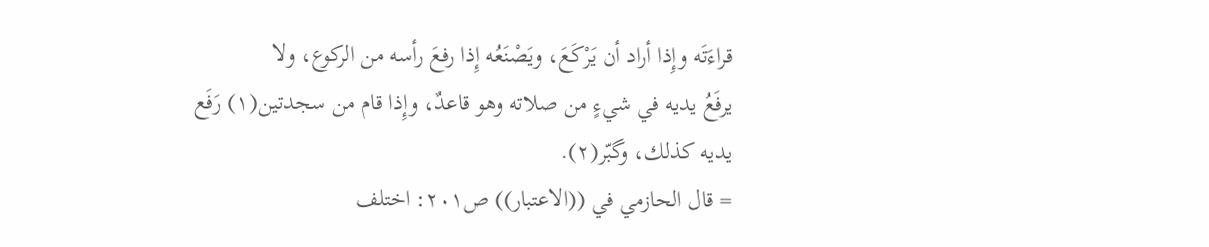قراءَتَه وإِذا أراد أن يَرْكَعَ، ويَصْنَعُه إِذا رفعَ رأسه من الركوع، ولا
يرفَعُ يديه في شيءٍ من صلاته وهو قاعدٌ، وإِذا قام من سجدتين(١) رَفَع
یدیە کذلك، وگبّر(٢).
= قال الحازمي في ((الاعتبار)) ص٢٠١: اختلف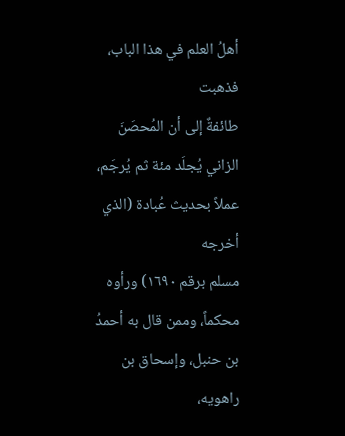أهلُ العلم في هذا الباب، فذهبت
طائفةٌ إلى أن المُحصَنَ الزاني يُجلَد مئة ثم يُرجَم، عملاً بحديث عُبادة (الذي أخرجه
مسلم برقم ١٦٩٠) ورأوہ محکماً، وممن قال به أحمدُ بن حنبل، وإسحاق بن راهويه،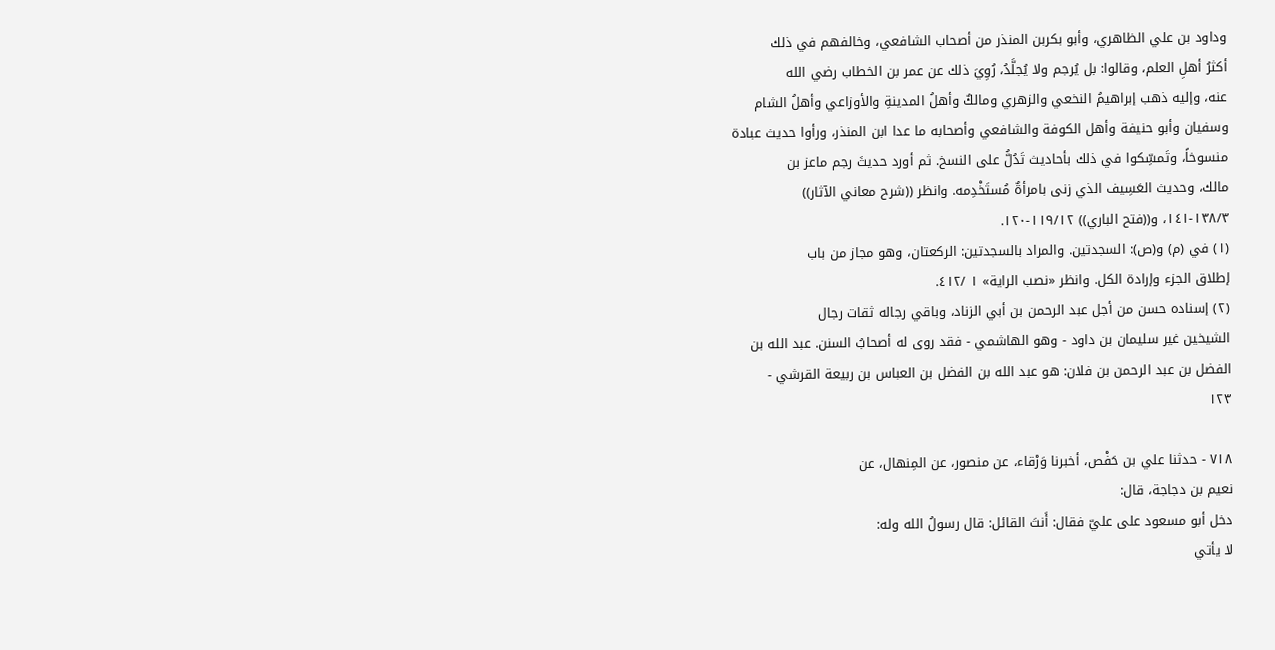وداود بن علي الظاهري، وأبو بكربن المنذر من أصحاب الشافعي، وخالفهم في ذلك
أكثرُ أهلِ العلم، وقالوا: بل يُرجم ولا يُجلَّدُ، رُوِيَ ذلك عن عمر بن الخطاب رضي الله
عنه، وإليه ذهب إبراهيمُ النخعي والزهري ومالكٌ وأهلُ المدينةِ والأوزاعي وأهلُ الشام
وسفيان وأبو حنيفة وأهل الكوفة والشافعي وأصحابه ما عدا ابن المنذر، ورأوا حديث عبادة
منسوخاً، وتَمسِّكوا في ذلك بأحاديث تَدُلُّ على النسخ. ثم أورد حديثَ رجم ماعز بن
مالك، وحديث العَسِيف الذي زنى بامرأةٌ مُستَخْدِمه. وانظر ((شرح معاني الآثار))
١٣٨/٣-١٤١، و((فتح الباري)) ١١٩/١٢-١٢٠.
(١) في (م) و(ص): السجدتين. والمراد بالسجدتين: الركعتان، وهو مجاز من باب
إطلاق الجزء وإرادة الكل. وانظر «نصب الراية» ١ /٤١٢.
(٢) إسناده حسن من أجل عبد الرحمن بن أبي الزناد، وباقي رجاله ثقات رجال
الشيخين غير سليمان بن داود - وهو الهاشمي - فقد روى له أصحابُ السنن. عبد الله بن
الفضل بن عبد الرحمن بن فلان: هو عبد الله بن الفضل بن العباس بن ربيعة القرشي -
١٢٣

٧١٨ - حدثنا علي بن حَفْص، أخبرنا وَرْقاء، عن منصور، عن المِنهال، عن
نعيم بن دجاجة، قال:
دخل أبو مسعود على عليّ فقال: أَنتَ القائل: قال رسولُ الله وله:
لا يأتي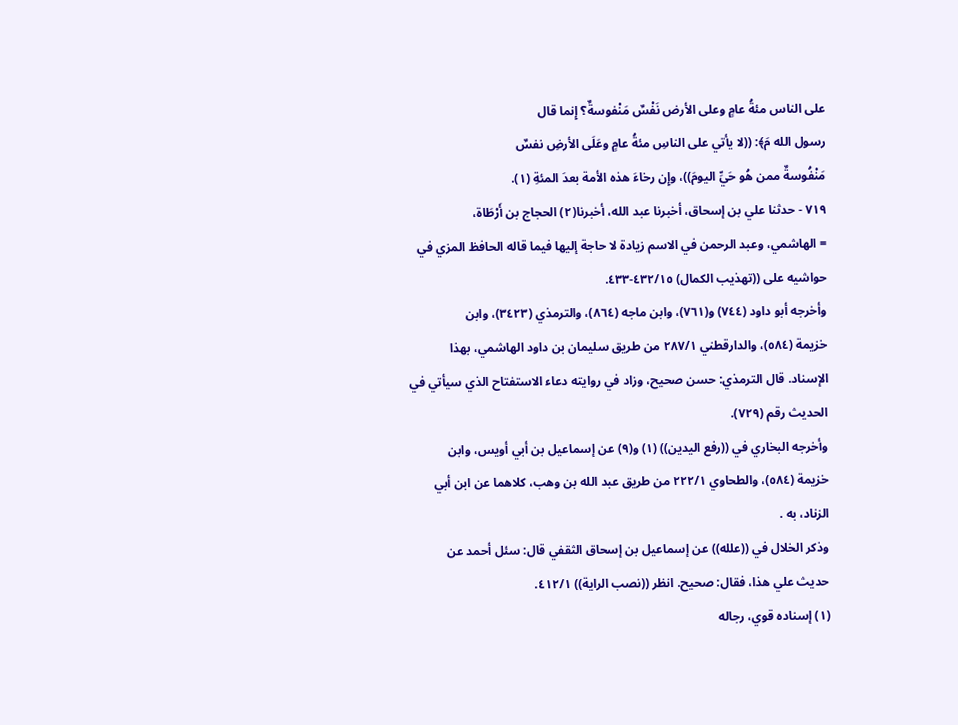على الناس مئةُ عامٍ وعلى الأرض نَفْسٌ مَنْفوسةٌ؟ إِنما قال
رسول الله مَ﴾: ((لا يأتي على الناسِ مئةُ عامٍ وعَلَى الأرضِ نفسٌ
مَنْفُوسةٌ ممن هُو حَيِّ اليومَ))، وإِن رخاءَ هذه الأمة بعدَ المئةِ (١).
٧١٩ - حدثنا علي بن إسحاق، أخبرنا عبد الله، أخبرنا(٢) الحجاج بن أَرْطَاة،
= الهاشمي، وعبد الرحمن في الاسم زيادة لا حاجة إليها فيما قاله الحافظ المزي في
حواشيه على ((تهذيب الكمال) ٤٣٢/١٥-٤٣٣.
وأخرجه أبو داود (٧٤٤) و(٧٦١)، وابن ماجه (٨٦٤)، والترمذي (٣٤٢٣)، وابن
خزيمة (٥٨٤)، والدارقطني ٢٨٧/١ من طريق سليمان بن داود الهاشمي، بهذا
الإسناد. قال الترمذي: حسن صحيح، وزاد في روايته دعاء الاستفتاح الذي سيأتي في
الحدیث رقم (٧٢٩).
وأخرجه البخاري في ((رفع اليدين)) (١) و(٩) عن إسماعيل بن أبي أويس، وابن
خزيمة (٥٨٤)، والطحاوي ٢٢٢/١ من طريق عبد الله بن وهب، كلاهما عن ابن أبي
الزناد، به .
وذكر الخلال في ((علله)) عن إسماعيل بن إسحاق الثقفي قال: سئل أحمد عن
حديث علي هذا، فقال: صحيح. انظر ((نصب الراية)) ٤١٢/١.
(١) إسناده قوي، رجاله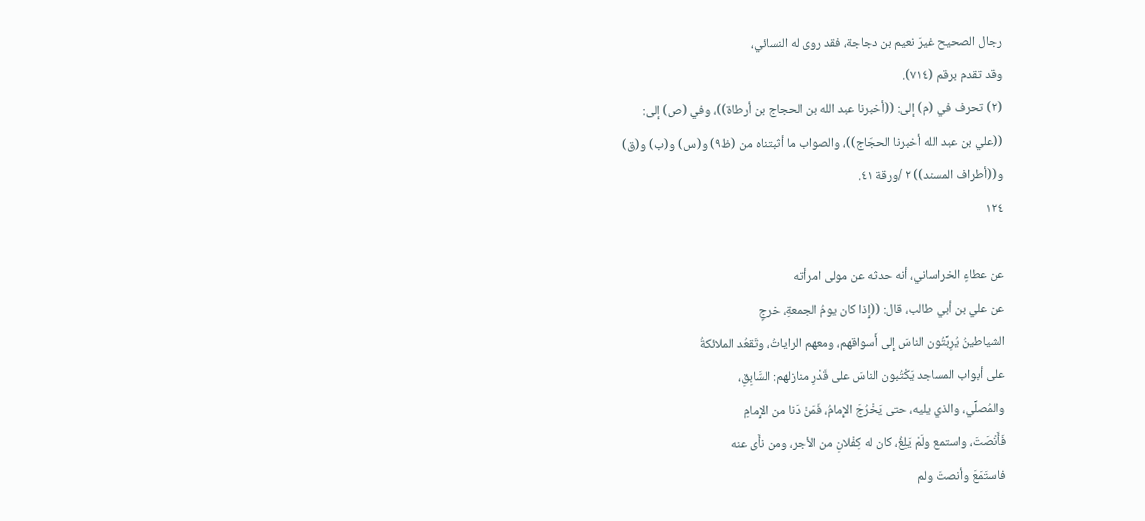رجال الصحيح غيرَ نعيم بن دجاجة، فقد روى له النسائي،
وقد تقدم برقم (٧١٤).
(٢) تحرف في (م) إلى: ((أخبرنا عبد الله بن الحجاج بن أرطاة))، وفي (ص) إلى:
((علي بن عبد الله أخبرنا الحجّاج))، والصواب ما أثبتناه من (ظ٩) و(س) و(ب) و(ق)
و((أطراف المسند)) ٢ /ورقة ٤١.
١٢٤

عن عطاءٍ الخراساني، أنه حدثه عن مولى امرأته
عن علي بن أبي طالب، قال: ((إِذا كان يومُ الجمعةِ، خرجٍ
الشياطينُ يُرِبِّتُون الناسَ إِلى أَسواقهم، ومعهم الراياتُ، وتَقعُد الملائكةُ
على أبواب المساجد يَكْتُبون الناسَ على قَدْرِ منازلهم: السَّابِقِ،
والمُصلِّي، والذي يليه، حتى يَخْرُجَ الإِمامُ، فَمَنْ دَنا من الإِمامِ
فَأَنْصَتَ، واستمع ولَمْ يَلِغُ، كان له كِفْلانِ من الأجر، ومن نأَى عنه
فاستَمَعَ وأنصتَ ولم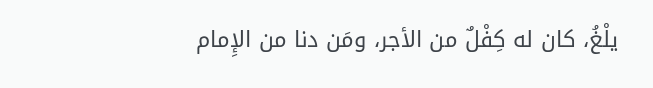يلْغُ، كان له كِفْلٌ من الأجر، ومَن دنا من الإِمام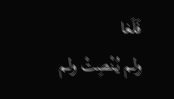فَلَغا
ولم يُنْصِتْ ولم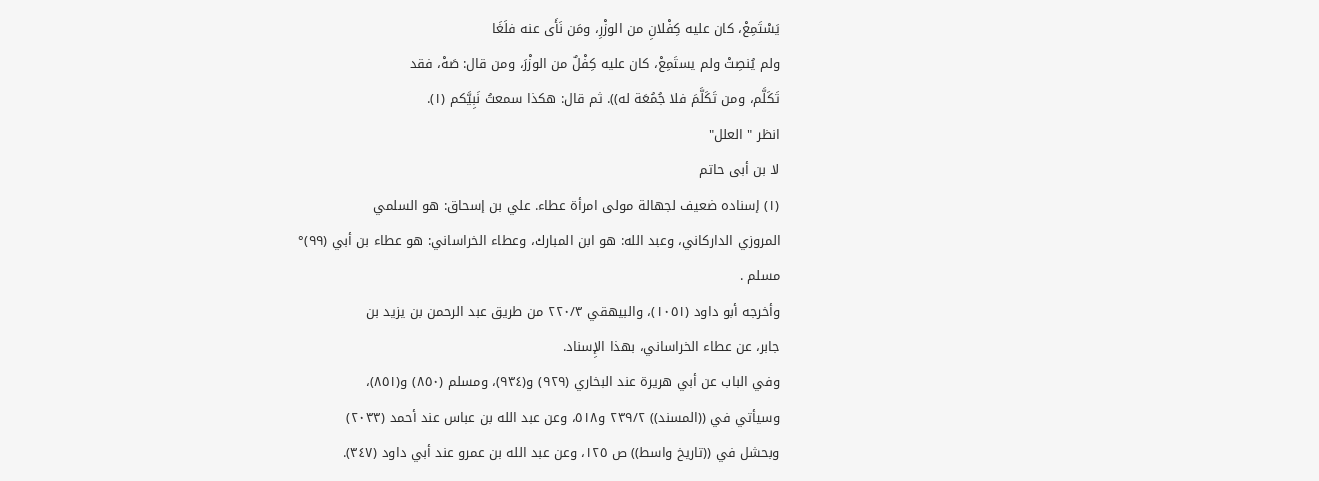يَسْتَمِعْ، كان عليه كِفْلانِ من الوزْرِ، ومَن نَأَى عنه فلَغَا
ولم يُنصِتْ ولم يستَمِعْ، كان عليه كِفْلٌ من الوزْرَ، ومن قال: صَهْ، فقد
تَكَلَّم، ومن تَكَلَّمَ فلا جُمُعَة له)). ثم قال: هكذا سمعتُ نَبِيَّكم (١).
انظر " العلل"
لا بن أبى حاتم
(١) إسناده ضعيف لجهالة مولى امرأة عطاء. علي بن إسحاق: هو السلمي
المروزي الداركاني، وعبد الله: هو ابن المبارك، وعطاء الخراساني: هو عطاء بن أبي (٩٩)°
مسلم .
وأخرجه أبو داود (١٠٥١)، والبيهقي ٢٢٠/٣ من طريق عبد الرحمن بن يزيد بن
جابر، عن عطاء الخراساني، بهذا الإِسناد.
وفي الباب عن أبي هريرة عند البخاري (٩٢٩) و(٩٣٤)، ومسلم (٨٥٠) و(٨٥١)،
وسيأتي في ((المسند)) ٢٣٩/٢ و٥١٨، وعن عبد الله بن عباس عند أحمد (٢٠٣٣)
وبحشل في ((تاريخ واسط)) ص ١٢٥، وعن عبد الله بن عمرو عند أبي داود (٣٤٧).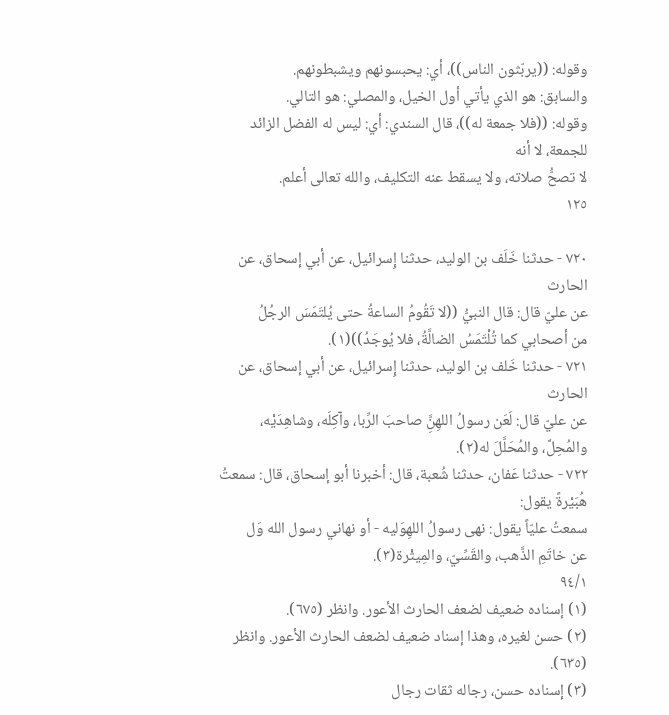وقوله: ((يربّثون الناس))، أي: يحبسونهم ويشبطونهم.
والسابق: هو الذي يأتي أول الخيل، والمصلي: هو التالي.
وقوله: ((فلا جمعة له))، قال السندي: أي: ليس له الفضل الزائد للجمعة، لا أنه
لا تصحُّ صلاته، ولا يسقط عنه التكليف، والله تعالى أعلم.
١٢٥

٧٢٠ - حدثنا خَلَف بن الوليد، حدثنا إِسرائيل، عن أبي إسحاق، عن
الحارث
عن عليّ قال: قال النبيُّ ((لا تَقُومُ الساعةُ حتى يُلتَمَسَ الرجُلُ
من أصحابي كما تُلْتَمَسُ الضالَّةُ، فلا يُوجَدُ))(١).
٧٢١ - حدثنا خَلف بن الوليد، حدثنا إِسرائيل، عن أبي إسحاق، عن
الحارث
عن عليّ قال: لَعَن رسولُ اللهِنَِّ صاحبَ الرِّبا، وآكِلَه، وشاهِدَيْه،
والمُحِلَّ، والمُحَلَّلَ له(٢).
٧٢٢ - حدثنا عَفان، حدثنا شُعبة، قال: أخبرنا أبو إسحاق، قال: سمعتُ
هُبَيْرةً يقول:
سمعتُ عليّاً يقول: نهى رسولُ اللهِوَليه - أو نهاني رسول الله وَل
عن خاتَمِ الذَّهب، والقَسِّيّ، والمِيثْرة(٣).
٩٤/١
(١) إسناده ضعيف لضعف الحارث الأعور. وانظر (٦٧٥).
(٢) حسن لغيره، وهذا إسناد ضعيف لضعف الحارث الأعور. وانظر (٦٣٥).
(٣) إسناده حسن، رجاله ثقات رجال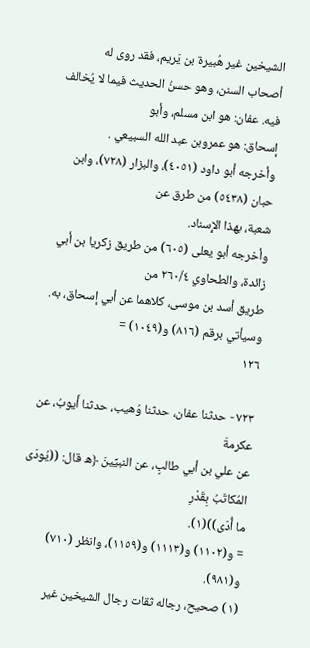الشيخين غير هُبيرة بن يَريم، فقد روى له
أصحاب السنن، وهو حسنُ الحديث فيما لا يُخالف فيه. عفان: هو ابن مسلم، وأبو
إسحاق: هو عمروبن عبد الله السبيعي .
وأخرجه أبو داود (٤٠٥١)، والبزار (٧٢٨)، وابن حبان (٥٤٣٨) من طرق عن
شعبة، بهذا الإِسناد.
وأخرجه أبو يعلى (٦٠٥) من طريق زكريا بن أبي زائدة، والطحاوي ٢٦٠/٤ من
طريق أسد بن موسى، كلاهما عن أبي إسحاق، به. وسيأتي برقم (٨١٦) و(١٠٤٩) =
١٢٦

٧٢٣ - حدثنا عفان، حدثنا وُهيب، حدثنا أَيوبُ، عن عكرمةَ
عن علي بن أبي طالبٍ، عن النبيِّينَ ﴿ه قال: ((يُودَى المُكاتَبُ بِقَدْرِ
ما أُدَى))(١).
= و(١١٠٢) و(١١١٣) و(١١٥٩)، وانظر (٧١٠) و(٩٨١).
(١) صحيح، رجاله ثقات رجال الشيخين غير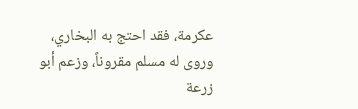عكرمة، فقد احتج به البخاري،
وروى له مسلم مقروناً، وزعم أبو زرعة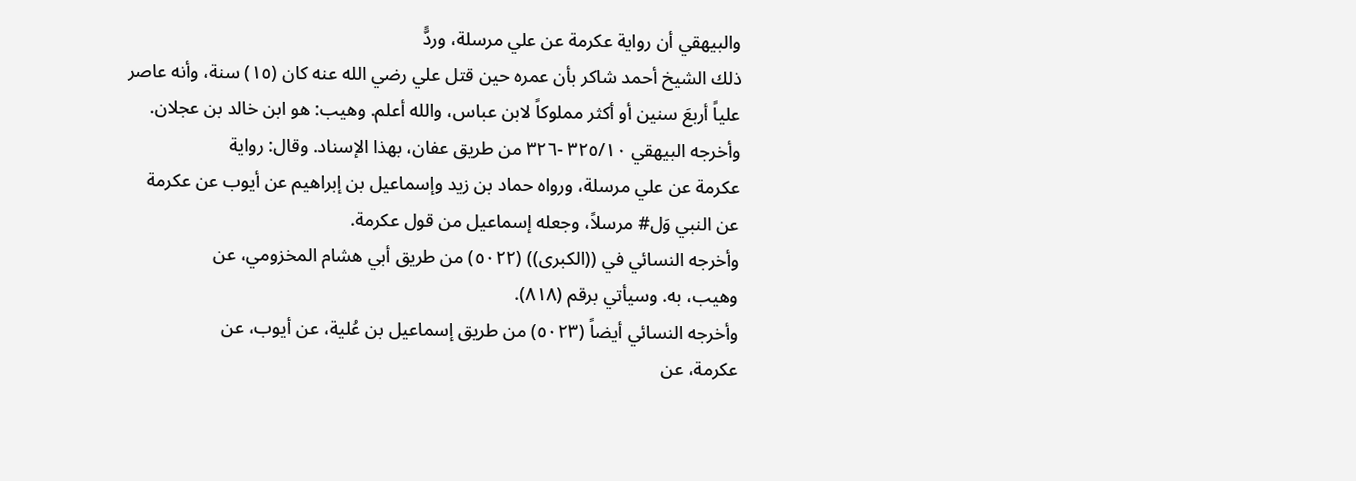والبيهقي أن رواية عكرمة عن علي مرسلة، وردًّ
ذلك الشيخ أحمد شاكر بأن عمره حین قتل علي رضي الله عنه کان (١٥) سنة، وأنه عاصر
علياً أربعَ سنين أو أكثر مملوكاً لابن عباس، والله أعلم. وهيب: هو ابن خالد بن عجلان.
وأخرجه البيهقي ٣٢٥/١٠ -٣٢٦ من طريق عفان، بهذا الإسناد. وقال: رواية
عكرمة عن علي مرسلة، ورواه حماد بن زيد وإسماعيل بن إبراهيم عن أيوب عن عكرمة
عن النبي وَل# مرسلاً، وجعله إسماعيل من قول عكرمة.
وأخرجه النسائي في ((الكبرى)) (٥٠٢٢) من طريق أبي هشام المخزومي، عن
وهیب، به. وسیأتي برقم (٨١٨).
وأخرجه النسائي أيضاً (٥٠٢٣) من طريق إسماعيل بن عُلية، عن أيوب، عن
عكرمة، عن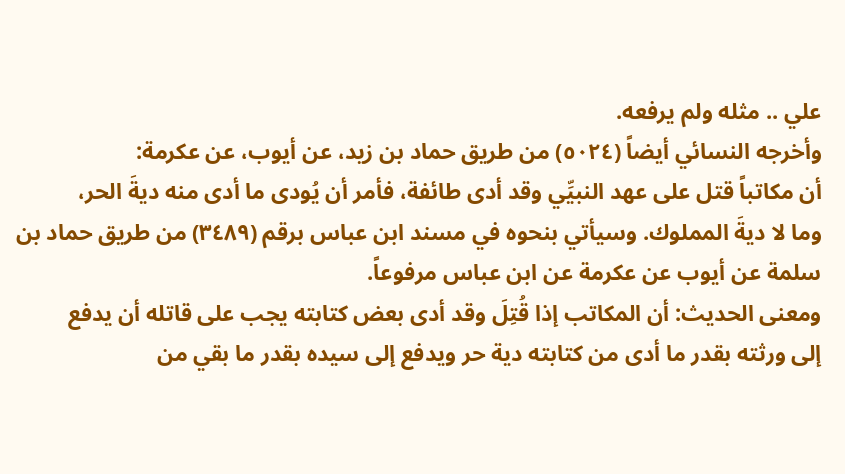علي .. مثله ولم یرفعه.
وأخرجه النسائي أيضاً (٥٠٢٤) من طريق حماد بن زيد، عن أيوب، عن عكرمة:
أن مكاتباً قتل على عهد النبيِّي وقد أدى طائفة، فأمر أن يُودى ما أدى منه ديةَ الحر،
وما لا ديةَ المملوك. وسيأتي بنحوه في مسند ابن عباس برقم (٣٤٨٩) من طريق حماد بن
سلمة عن أيوب عن عكرمة عن ابن عباس مرفوعاً.
ومعنی الحدیث: أن المکاتب إذا قُتِلَ وقد أدی بعض كتابته يجب على قاتله أن يدفع
إلى ورثته بقدر ما أدى من كتابته دية حر ويدفع إلى سيده بقدر ما بقي من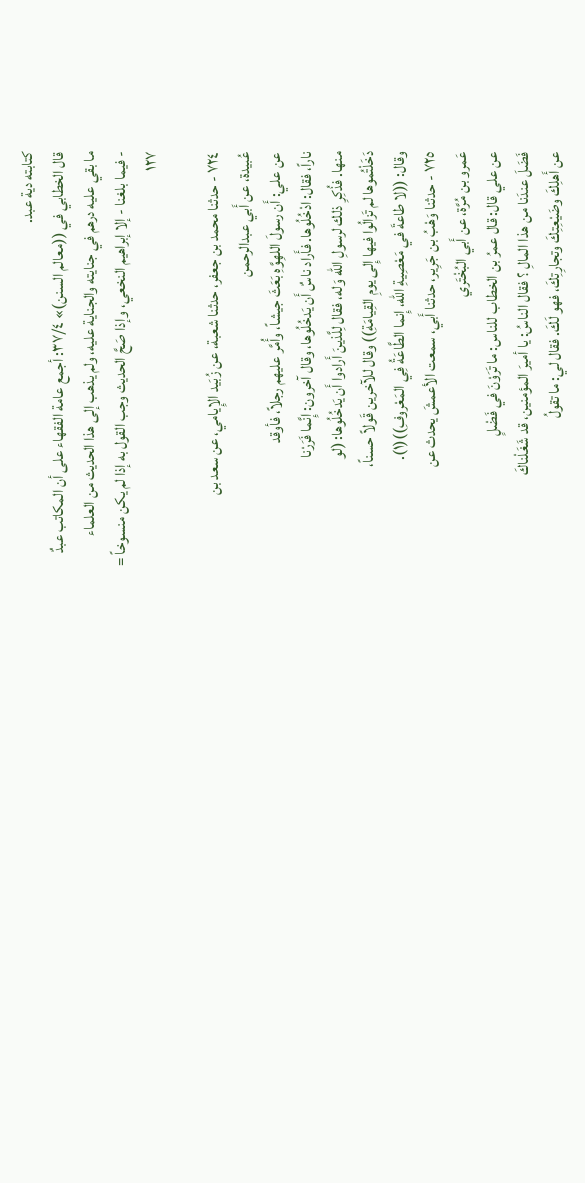كتابته دية عبد.
قال الخطابي في ((معالم السنن)» ٣٧/٤: أجمع عامة الفقهاء على أن المكاتب عبدٌ
ما بقي عليه درهم في جنايته والجناية عليه، ولم يذهب إلى هذا الحديث من العلماء
- فيما بلغنا - إلا إبراهيم النخعي، وإذا صَحَّ الحديث وجب القول به إذا لم يكن منسوخاً =
١٢٧

٧٢٤ - حدثنا محمد بن جعفر، حدثنا شعبة، عن زُبَيد الإِيامي، عن سعد بن
عُبيدة، عن أَبي عبدالرحمن
عن علي: أَن رسولَ اللهِوَّهِ بَعَثَ جيشاً، وأُمَّر عليهم رجلاً، فأوقد
ناراً، فقال: ادْخُلُوها. فأَراد ناسٌ أَن يَدخُلُوها، وقال آخرون: إِنَّما فَرَرْنا
منها. فذُكِرِ ذلك لرسولِ الله وَله، فقال لِلَّذينَ أَرادوا أَن يَدخُلُوها: (لو
دَخَلْتُموها لم تَزالُوا فيها إِلى يومِ القِيامَةِ)) وقال للآخرين قَولاً حسناً،
وقال: ((لا طاعةَ في مَعْصِيةِ الله، إِنما الطَّاعَةُ فِي المَعْروفِ))(١).
٧٢٥ - حدثنا وَهْبُ بن جَرِير، حدثنا أَبي، سمعت الأعمشَ يحدث عن
عَمرو بن مُرَّة، عن أَبي البُخْتَري
عن علي قال: قال عمرُ بن الخطاب للناس: ما تَرَوْنَ في فَضْلٍ
فَضَلَ عندَنا من هذا المالِ ؟ فقال الناسُ: يا أميرَ المؤمنين، قد شَغَلْناكَ
عن أَهلِكَ وضَيْعِتِكَ وتجارِتِكَ، فهو لَكَ. فقال لي: ما تقولُ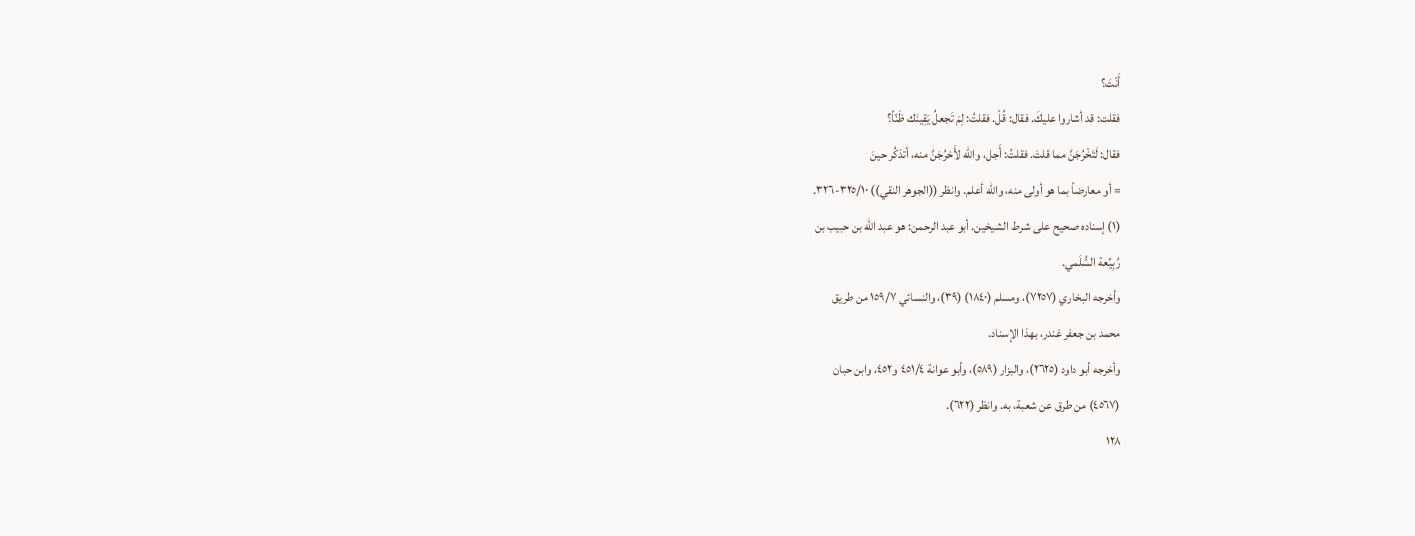أَنْتَ؟
فقلت: قد أشاروا عليكَ. فقال: قُلْ. فقلتُ: لِمَ تَجعلُ يَقِينَك ظَنّاً؟
فقال: لَتَخْرُجَنَّ مما قلتَ. فقلتُ: أَجل، والله لأَخرُجَنَّ منه، أتذكُر حينَ
= أو معارضاً بما هو أولى منه، والله أعلم. وانظر ((الجوهر النقي)) ٣٢٥/١٠-٣٢٦.
(١) إسناده صحيح على شرط الشيخين. أبو عبد الرحمن: هو عبد الله بن حبيب بن
رُبِيِّعة السُّلَمي.
وأخرجه البخاري (٧٢٥٧)، ومسلم (١٨٤٠) (٣٩)، والنسائي ١٥٩/٧ من طريق
محمد بن جعفر غندر، بهذا الإسناد.
وأخرجه أبو داود (٢٦٢٥)، والبزار (٥٨٩)، وأبو عوانة ٤٥١/٤ و٤٥٢، وابن حبان
(٤٥٦٧) من طرق عن شعبة، به. وانظر (٦٢٢).
١٢٨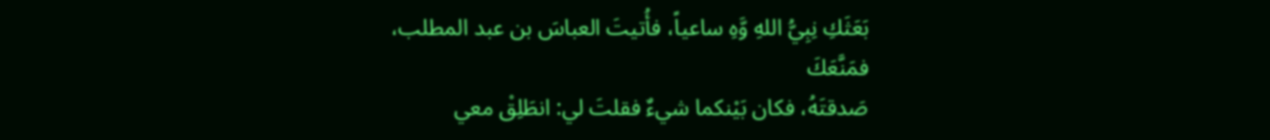بَعَثَكِ نِبِيُّ اللهِ وَّهِ ساعياً، فأُتيتَ العباسَ بن عبد المطلب، فمَنَّعَكَ
صَدقتَهُ، فكان بَيْنكما شيءٌ فقلتَ لي: انطَلِقْ معي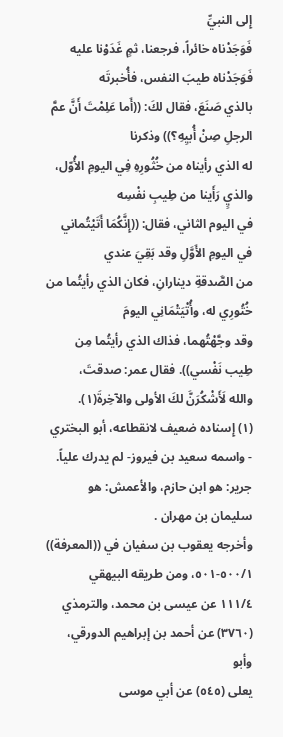إِلى النبيِّ
فَوَجَدْناه خائراً، فرجعنا، ثمٍ غَدَوْنا عليه فَوَجَدْناه طيبَ النفس، فأُخبرتَه
بالذي صَنَعَ، فقال لكَ: ((أَما عَلِمْتَ أَنَّ عمَّ الرجلِ صِنْ أُبيِهِ؟)) وذكرنا
له الذي رأيناه من خُثُورِهِ فِي اليومِ الأُوّل، والذيٍ رَأَينا من طِيبِ نفْسِه
في اليوم الثاني، فقال: ((إِنَّكُمَا أَتَيْتُماني في اليومِ الأَوَّلِ وقد بَقِيَ عندي
من الصَّدقةِ دينارانِ، فكان الذي رأيتُما من خُتُورِي له، وأُتْيَتْمَانِي اليومَ
وقد وجَّهْتُهما، فذاك الذي رأيتُما مِن طِيب نَفْسي)). فقال عمر: صدقتَ،
والله لَأَشْكُرَنَّ لكَ الأولى والآخِرةَ(١).
(١) إِسناده ضعيف لانقطاعه، أبو البختري - واسمه سعيد بن فيروز- لم يدرك علياً.
جرير: هو ابن حازم، والأعمش: هو سليمان بن مهران .
وأخرجه يعقوب بن سفيان في ((المعرفة)) ٥٠٠/١-٥٠١، ومن طريقه البيهقي
١١١/٤ عن عيسى بن محمد، والترمذي (٣٧٦٠) عن أحمد بن إبراهيم الدورقي، وأبو
يعلى (٥٤٥) عن أبي موسى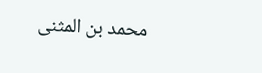محمد بن المثنى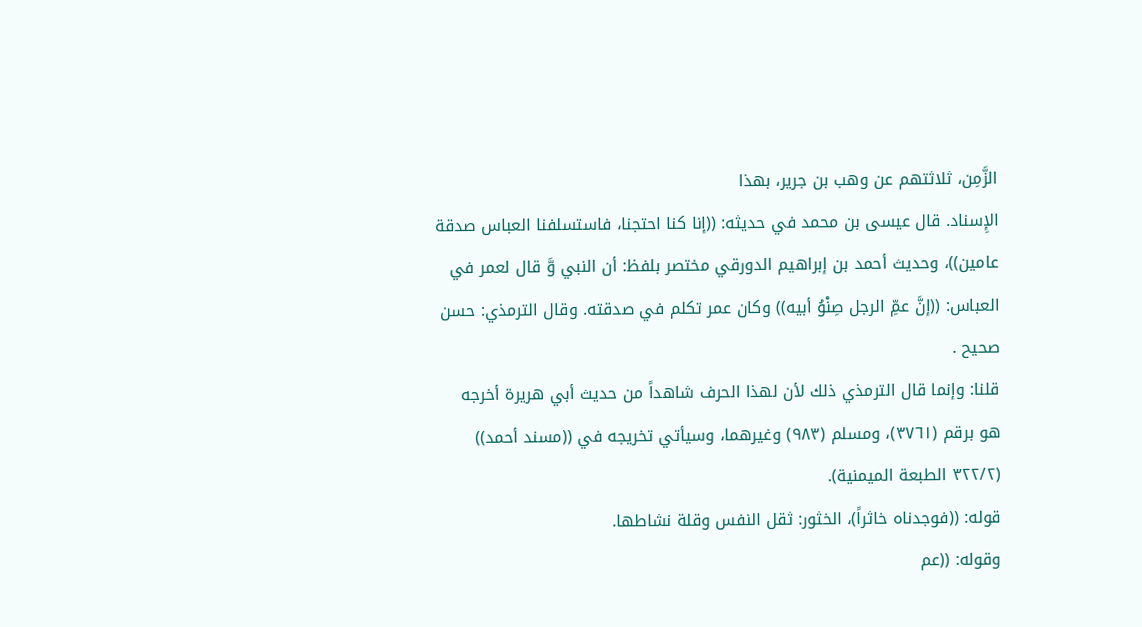الزَّمِن، ثلاثتهم عن وهب بن جرير، بهذا
الإِسناد. قال عيسى بن محمد في حديثه: ((إنا كنا احتجنا، فاستسلفنا العباس صدقة
عامين))، وحديث أحمد بن إبراهيم الدورقي مختصر بلفظ: أن النبي وَّ قال لعمر في
العباس: ((إنَّ عمِّ الرجل صِنْوُ أبيه)) وكان عمر تكلم في صدقته. وقال الترمذي: حسن
صحیح .
قلنا: وإنما قال الترمذي ذلك لأن لهذا الحرف شاهداً من حديث أبي هريرة أخرجه
هو برقم (٣٧٦١)، ومسلم (٩٨٣) وغيرهما، وسيأتي تخريجه في ((مسند أحمد))
(٣٢٢/٢ الطبعة الميمنية).
قوله: ((فوجدناه خاثراً)، الخثور: ثقل النفس وقلة نشاطها.
وقوله: ((عم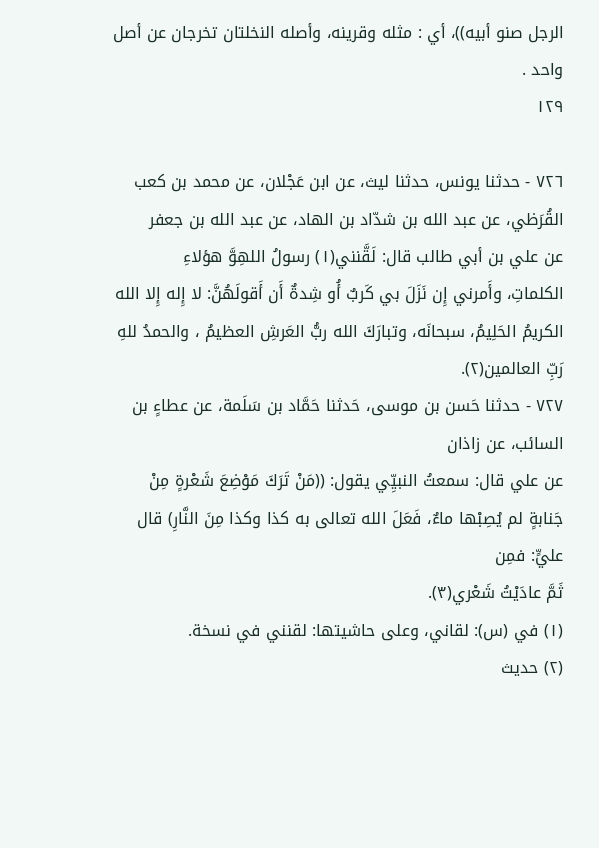الرجل صنو أبيه))، أي : مثله وقرینه، وأصله النخلتان تخرجان عن أصل
واحد .
١٢٩

٧٢٦ - حدثنا يونس، حدثنا ليث، عن ابن عَجْلان، عن محمد بن كعب
القُرَظي، عن عبد الله بن شدّاد بن الهاد، عن عبد الله بن جعفر
عن علي بن أبي طالب قال: لَقَّنني(١) رسولُ اللهِوَّ هؤلاءِ
الكلماتِ، وأَمرني إِن نَزَلَ بي كَربٌ أُو شِدةٌ أَن أَقولَهُنَّ: لا إِله إِلا الله
الكريمُ الحَلِيمُ، سبحانَه، وتبارَكَ الله ربُّ العَرشِ العظيمُ ، والحمدُ للهِ
رَبِّ العالمين(٢).
٧٢٧ - حدثنا حَسن بن موسى، حَدثنا حَمَّاد بن سَلَمة، عن عطاءٍ بن
السائب، عن زاذان
عن علي قال: سمعتُ النبيِّي يقول: ((مَنْ تَرَكَ مَوْضِعَ شَعْرةٍ مِنْ
جَنابةٍ لم يُصِبْها ماءٌ، فَعَلَ الله تعالى به كذا وكذا مِنَ النَّارِ) قال عليٍّ: فمِن
ثَمَّ عادَيْتُ شَعْري(٣).
(١) في (س): لقاني، وعلى حاشيتها: لقنني في نسخة.
(٢) حديث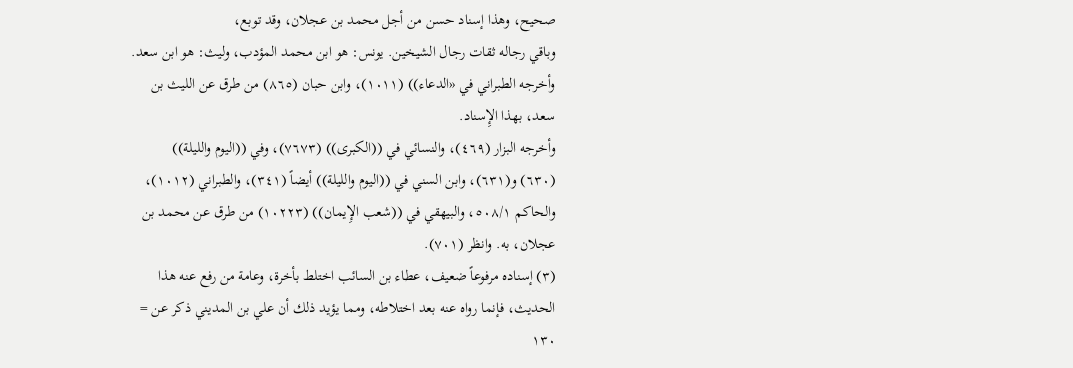صحيح، وهذا إسناد حسن من أجل محمد بن عجلان، وقد توبع،
وباقي رجاله ثقات رجال الشیخین. يونس: هو ابن محمد المؤدب، ولیث: هو ابن سعد.
وأخرجه الطبراني في «الدعاء)) (١٠١١)، وابن حبان (٨٦٥) من طرق عن الليث بن
سعد، بهذا الإِسناد.
وأخرجه البزار (٤٦٩)، والنسائي في ((الكبرى)) (٧٦٧٣)، وفي ((اليوم والليلة))
(٦٣٠) و(٦٣١)، وابن السني في ((اليوم والليلة)) أيضاً (٣٤١)، والطبراني (١٠١٢)،
والحاكم ٥٠٨/١، والبيهقي في ((شعب الإِيمان)) (١٠٢٢٣) من طرق عن محمد بن
عجلان، به. وانظر (٧٠١).
(٣) إسناده مرفوعاً ضعيف، عطاء بن السائب اختلط بأخرة، وعامة من رفع عنه هذا
الحديث، فإنما رواه عنه بعد اختلاطه، ومما يؤيد ذلك أن علي بن المديني ذكر عن =
١٣٠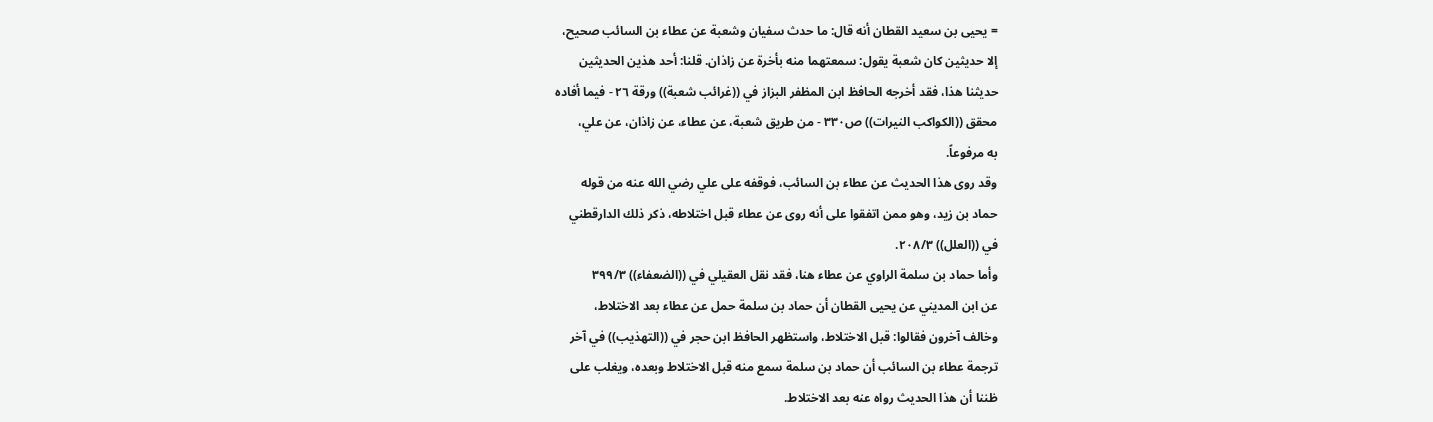= يحيى بن سعيد القطان أنه قال: ما حدث سفيان وشعبة عن عطاء بن السائب صحيح،
إلا حديثين كان شعبة يقول: سمعتهما منه بأخرة عن زاذان. قلنا: أحد هذين الحديثين
حديثنا هذا، فقد أخرجه الحافظ ابن المظفر البزاز في ((غرائب شعبة)) ورقة ٢٦ - فيما أفاده
محقق ((الكواكب النيرات)) ص٣٣٠ - من طريق شعبة، عن عطاء، عن زاذان، عن علي،
به مرفوعاً.
وقد روى هذا الحديث عن عطاء بن السائب، فوقفه على علي رضي الله عنه من قوله
حماد بن زيد، وهو ممن اتفقوا على أنه روى عن عطاء قبل اختلاطه، ذكر ذلك الدارقطني
في ((العلل)) ٢٠٨/٣.
وأما حماد بن سلمة الراوي عن عطاء هنا، فقد نقل العقيلي في ((الضعفاء)) ٣٩٩/٣
عن ابن المديني عن يحيى القطان أن حماد بن سلمة حمل عن عطاء بعد الاختلاط،
وخالف آخرون فقالوا: قبل الاختلاط، واستظهر الحافظ ابن حجر في ((التهذيب)) في آخر
ترجمة عطاء بن السائب أن حماد بن سلمة سمع منه قبل الاختلاط وبعده، ويغلب على
ظننا أن هذا الحديث رواه عنه بعد الاختلاط.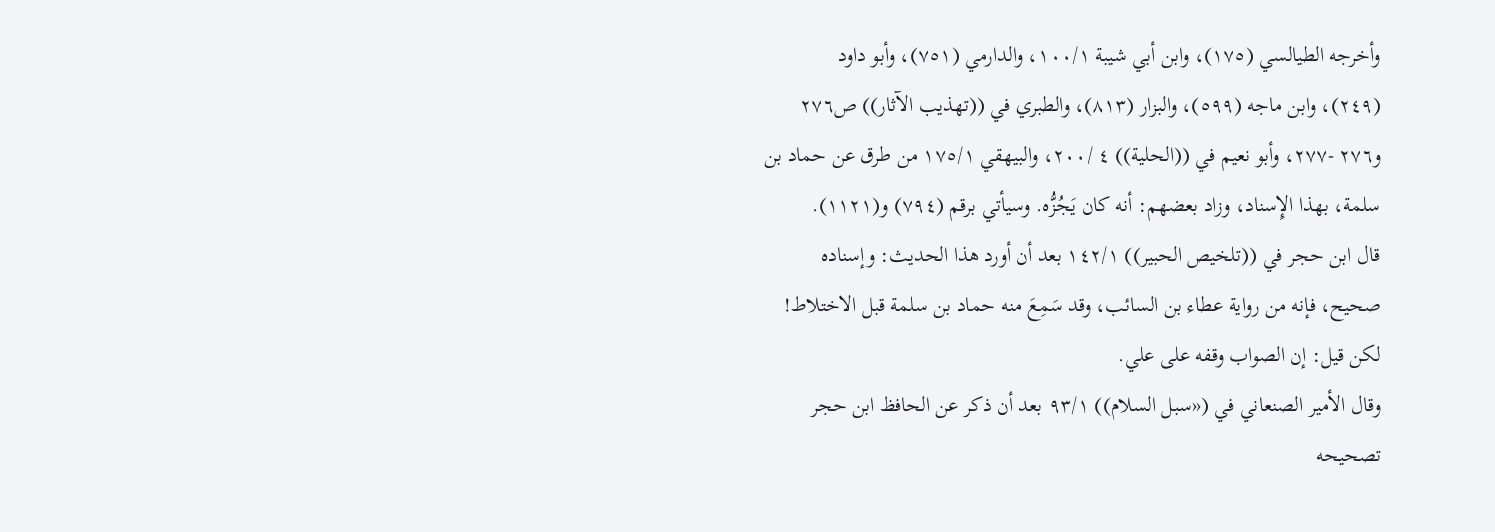وأخرجه الطيالسي (١٧٥)، وابن أبي شيبة ١٠٠/١، والدارمي (٧٥١)، وأبو داود
(٢٤٩)، وابن ماجه (٥٩٩)، والبزار (٨١٣)، والطبري في ((تهذيب الآثار)) ص٢٧٦
و٢٧٦ -٢٧٧، وأبو نعيم في ((الحلية)) ٤ /٢٠٠، والبيهقي ١٧٥/١ من طرق عن حماد بن
سلمة، بهذا الإِسناد، وزاد بعضهم: أنه كان يَجُزُّه. وسيأتي برقم (٧٩٤) و(١١٢١).
قال ابن حجر في ((تلخيص الحبير)) ١٤٢/١ بعد أن أورد هذا الحديث: وإسناده
صحيح، فإنه من رواية عطاء بن السائب، وقد سَمِعَ منه حماد بن سلمة قبل الاختلاط!
لكن قيل: إن الصواب وقفه على علي.
وقال الأمير الصنعاني في («سبل السلام)) ٩٣/١ بعد أن ذكر عن الحافظ ابن حجر
تصحيحه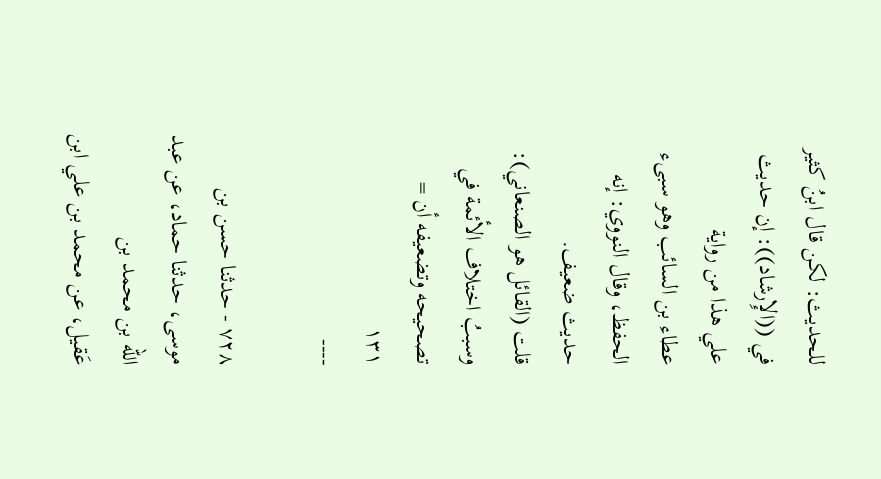للحديث: لكن قال ابنُ كثير في ((الإِرشاد)): إن حديث علي هذا من رواية
عطاء بن السائب وهو سبىء الحفظ، وقال النووي: إنه حديث ضعيف.
قلت (القائل هو الصنعاني): وسببُ اختلاف الأئمة في تصحيحه وتضعيفه أن =
١٣١
----

٧٢٨ - حدثنا حسن بن موسى، حدثنا حماد، عن عبد الله بن محمد بن
عَقيل، عن محمد بن علي ابن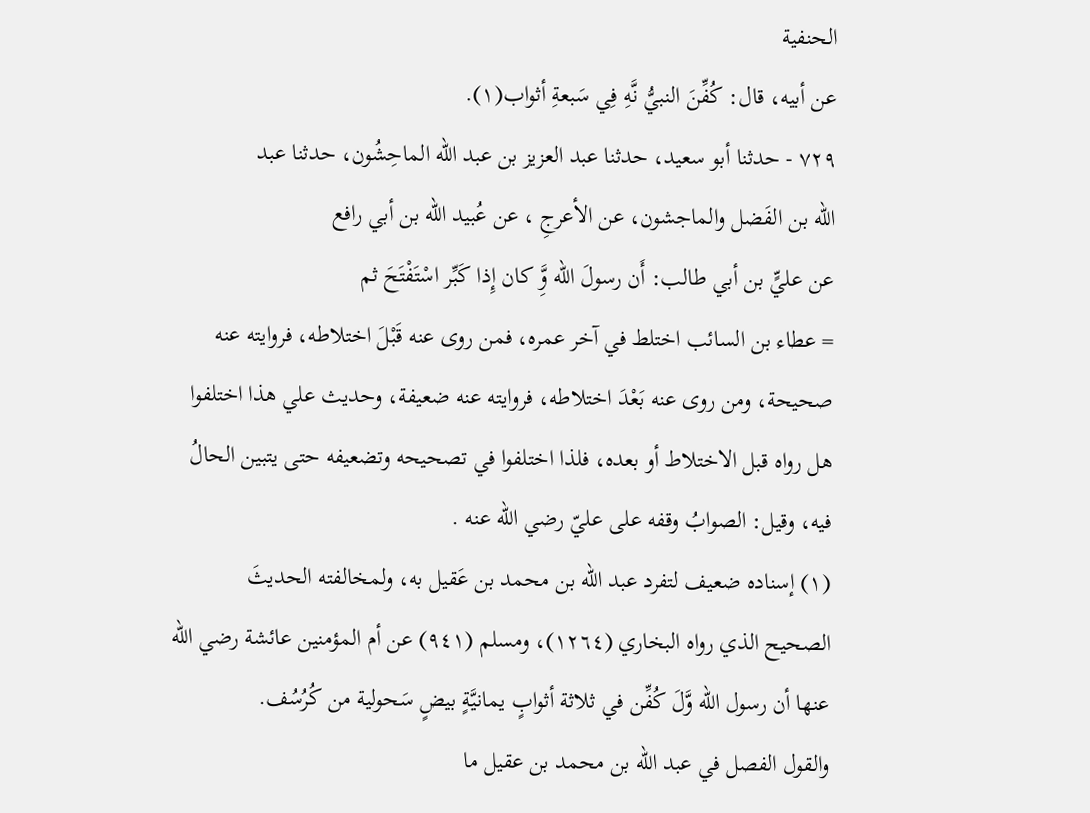الحنفية
عن أبيه، قال: كُفِّنَ النبيُّ نَّهِ فِي سَبعةِ أثواب(١).
٧٢٩ - حدثنا أبو سعيد، حدثنا عبد العزيز بن عبد الله الماحِشُون، حدثنا عبد
الله بن الفَضل والماجشون، عن الأعرجِ ، عن عُبيد الله بن أبي رافع
عن عليٍّ بن أبي طالب: أَن رسولَ الله وَِّ كان إِذا كَبِّر اسْتَفْتَحَ ثم
= عطاء بن السائب اختلط في آخر عمره، فمن روى عنه قَبْلَ اختلاطه، فروايته عنه
صحيحة، ومن روى عنه بَعْدَ اختلاطه، فروايته عنه ضعيفة، وحديث علي هذا اختلفوا
هل رواه قبل الاختلاط أو بعده، فلذا اختلفوا في تصحيحه وتضعيفه حتى يتبين الحالُ
فيه، وقيل: الصوابُ وقفه على عليّ رضي الله عنه .
(١) إسناده ضعيف لتفرد عبد الله بن محمد بن عَقيل به، ولمخالفته الحديثَ
الصحيح الذي رواه البخاري (١٢٦٤)، ومسلم (٩٤١) عن أم المؤمنين عائشة رضي الله
عنها أن رسول الله وَّلَ كُفِّن في ثلاثة أثوابٍ يمانيَّةٍ بيضٍ سَحولية من كُرُسُف.
والقول الفصل في عبد الله بن محمد بن عقيل ما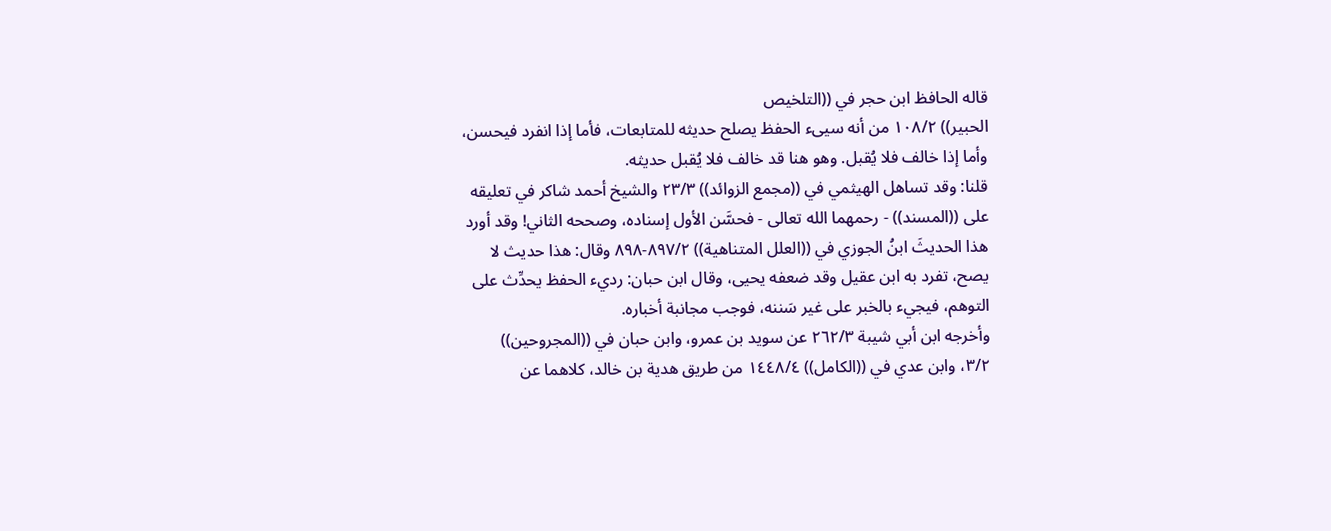قاله الحافظ ابن حجر في ((التلخيص
الحبير)) ١٠٨/٢ من أنه سییء الحفظ يصلح حديثه للمتابعات، فأما إذا انفرد فیحسن،
وأما إذا خالف فلا يُقبل. وهو هنا قد خالف فلا يُقبل حديثه.
قلنا: وقد تساهل الهيثمي في ((مجمع الزوائد)) ٢٣/٣ والشيخ أحمد شاكر في تعليقه
على ((المسند)) - رحمهما الله تعالى - فحسَّن الأول إسناده، وصححه الثاني! وقد أورد
هذا الحديثَ ابنُ الجوزي في ((العلل المتناهية)) ٨٩٧/٢-٨٩٨ وقال: هذا حديث لا
يصح، تفرد به ابن عقيل وقد ضعفه يحيى، وقال ابن حبان: رديء الحفظ يحدِّث على
التوهم، فيجيء بالخبر على غير سَننه، فوجب مجانبة أخباره.
وأخرجه ابن أبي شيبة ٢٦٢/٣ عن سويد بن عمرو، وابن حبان في ((المجروحين))
٣/٢، وابن عدي في ((الكامل)) ١٤٤٨/٤ من طريق هدية بن خالد، كلاهما عن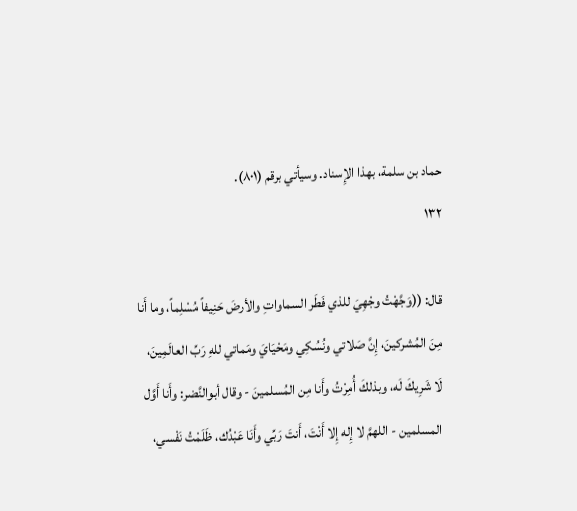حماد بن سلمة، بهذا الإِسناد. وسيأتي برقم (٨٠١).
١٣٢

قال: ((وَجَّهْتُ وجْهِيَ للذي فَطَر السماواتِ والأرضَ حَنِيفاً مُسْلِماً، وما أَنا
مِنَ المُشركينَ، إِنَّ صَلاتي ونُسُكِي ومَحْيَايَ ومَماتي للهِ رَبِّ العالَمِينَ،
لَا شَرِيكَ لَه، وبذلكَ أُمِرْتُ وأَنا مِن المُسلمينَ - وقال أبوالنَّضر: وأَنا أَوَّل
المسلمين - اللهمَّ لا إِله إِلا أَنْتَ، أَنتَ رَبِّي وأَنَا عَبْدُك، ظَلَمْتُ نَفْسي،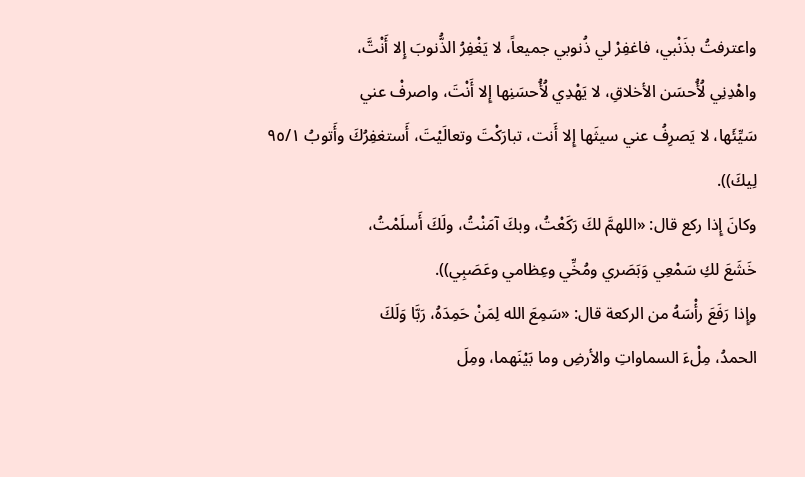واعترفتُ بذَنْبي، فاغفِرْ لي ذُنوبي جميعاً، لا يَغْفِرُ الذُّنوبَ إِلا أَنْتَّ،
واهْدِنِي لُأُحسَن الأخلاقِ، لا يَهْدِي لُأُحسَنِها إِلا أَنْتَ، واصرفْ عني
سَيِّئَها، لا يَصرِفُ عني سيثَها إِلا أَنت، تبارَكْتَ وتعالَيْتَ، أَستغفِرُكَ وأَتوبُ ٩٥/١
لِيكَ)).
وكانَ إِذا ركع قال: «اللهمَّ لكَ رَكَعْتُ، وبكَ آمَنْتُ، ولَكَ أَسلَمْتُ،
خَشَعَ لكِ سَمْعِي وَبَصَري ومُخِّي وعِظامي وعَصَبِي)).
وإِذا رَفَعَ رأْسَهُ من الركعة قال: «سَمِعَ الله لِمَنْ حَمِدَهُ، رَبَّا وَلَكَ
الحمدُ، مِلْءَ السماواتِ والأرضِ وما بَيْنَهما، ومِلَ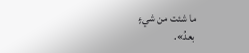ما شئت من شيءٍ
بعدُ».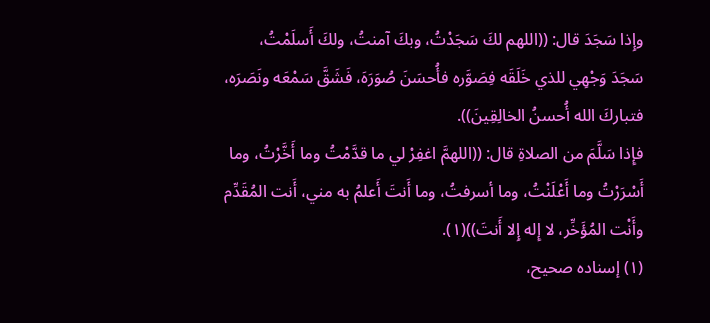وإِذا سَجَدَ قال: ((اللهم لكَ سَجَدْتُ، وبكَ آمنتُ، ولكَ أَسلَمْتُ،
سَجَدَ وَجْهِي للذي خَلَقَه فِصَوَّره فأُحسَنَ صُوَرَهَ، فَشَقَّ سَمْعَه ونَصَرَه،
فتباركَ الله أُحسنُ الخالِقِينَ)).
فإِذا سَلَّمَ من الصلاةِ قال: ((اللهمَّ اغفِرْ لي ما قدَّمْتُ وما أَخَّرْتُ، وما
أَسْرَرْتُ وما أَعْلَنْتُ، وما أسرفتُ، وما أَنتَ أَعلمُ به مني، أَنت المُقَدِّم
وأَنْت المُؤَخِّر، لا إِله إِلا أَنتَ))(١).
(١) إسناده صحيح،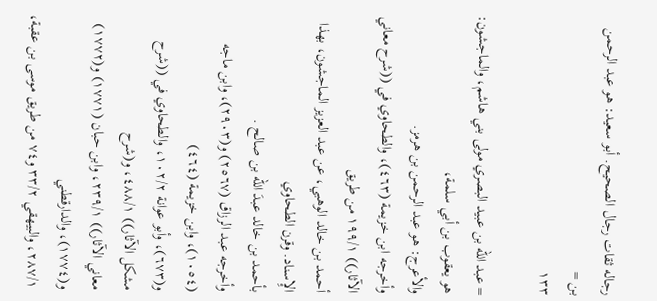رجاله ثقات رجال الصحيح. أبو سعيد: هو عبد الرحمن بن =
١٣٣

= عبد الله بن عبيد البصري مولى بني هاشم، والماجشون: هو يعقوب بن أبي سلمة،
والأعرج: هو عبد الرحمن بن هرمز.
وأخرجه ابن خزيمة (٤٦٣)، والطحاوي في ((شرح معاني الآثار)) ١٩٩/١ من طريق
أحمد بن خالد الوهبي، عن عبد العزيز الماجشون، بهذا الإِسناد. وقرن الطحاوي
بأحمد بن خالد عبدَ الله بن صالح .
وأخرجه عبد الرزاق (٢٥٦٧) و(٢٩٠٣)، وابن ماجه (١٠٥٤)، وابن خزيمة (٤٦٤)
و(٦٧٣)، وأبو عوانة ١٠٢/٢، والطحاوي في ((شرح مشكل الآثار)) ٤٨٨/١، و(شرح
معاني الآثار)) ٢٣٩/١، وابن حبان (١٧٧١) و(١٧٧٢) و(١٧٧٤)، والدارقطني
٢٨٧/١، والبيهقي ٣٣/٢ و٧٤ من طريق موسى بن عقبة،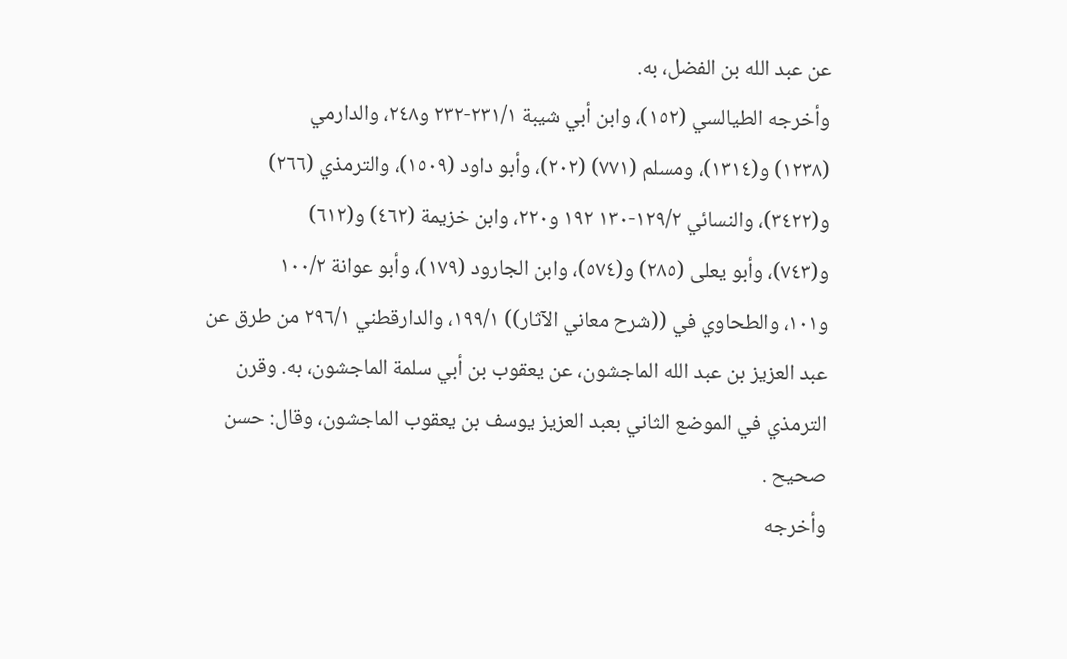عن عبد الله بن الفضل، به.
وأخرجه الطيالسي (١٥٢)، وابن أبي شيبة ٢٣١/١-٢٣٢ و٢٤٨، والدارمي
(١٢٣٨) و(١٣١٤)، ومسلم (٧٧١) (٢٠٢)، وأبو داود (١٥٠٩)، والترمذي (٢٦٦)
و(٣٤٢٢)، والنسائي ١٢٩/٢-١٣٠ ١٩٢ و٢٢٠، وابن خزيمة (٤٦٢) و(٦١٢)
و(٧٤٣)، وأبو يعلى (٢٨٥) و(٥٧٤)، وابن الجارود (١٧٩)، وأبو عوانة ١٠٠/٢
و١٠١، والطحاوي في ((شرح معاني الآثار)) ١٩٩/١، والدارقطني ٢٩٦/١ من طرق عن
عبد العزيز بن عبد الله الماجشون، عن يعقوب بن أبي سلمة الماجشون، به. وقرن
الترمذي في الموضع الثاني بعبد العزيز يوسف بن يعقوب الماجشون، وقال: حسن
صحیح .
وأخرجه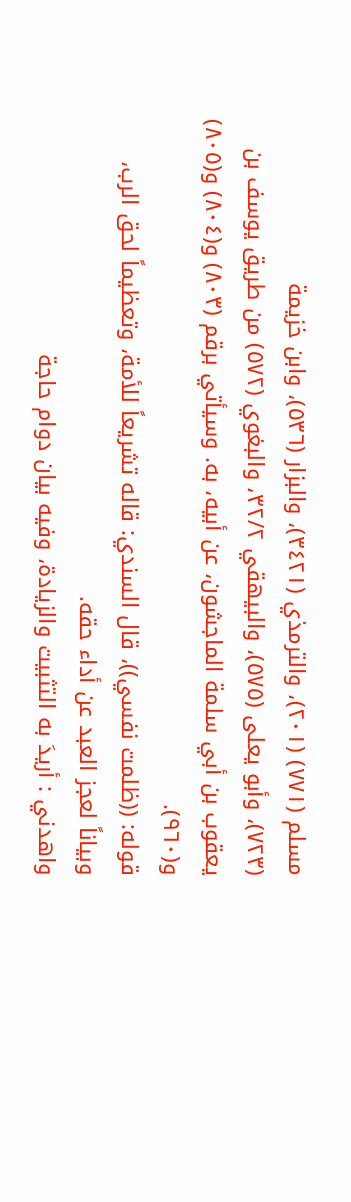مسلم (٧٧١) (٢٠١)، والترمذي (٣٤٢١)، والبزار (٥٣٦)، وابن خزيمة
(٧٢٣)، وأبو يعلى (٥٧٥)، والبيهقي ٣٢/٢، والبغوي (٥٧٢) من طريق يوسف بن
يعقوب بن أبي سلمة الماجشون، عن أبيه، به. وسيأتي برقم (٨٠٣) و(٨٠٤) و(٨٠٥)
و(٩٦٠).
قوله: ((ظلمت نفسي))، قال السندي: قاله تشريعاً للأمة، وتعظيماً لحق الرب،
وبياناً لعجز العبد عن أداء حقه.
واهدني : أريدَ به التثبيت والزيادة، وفيه بيان دوام حاجة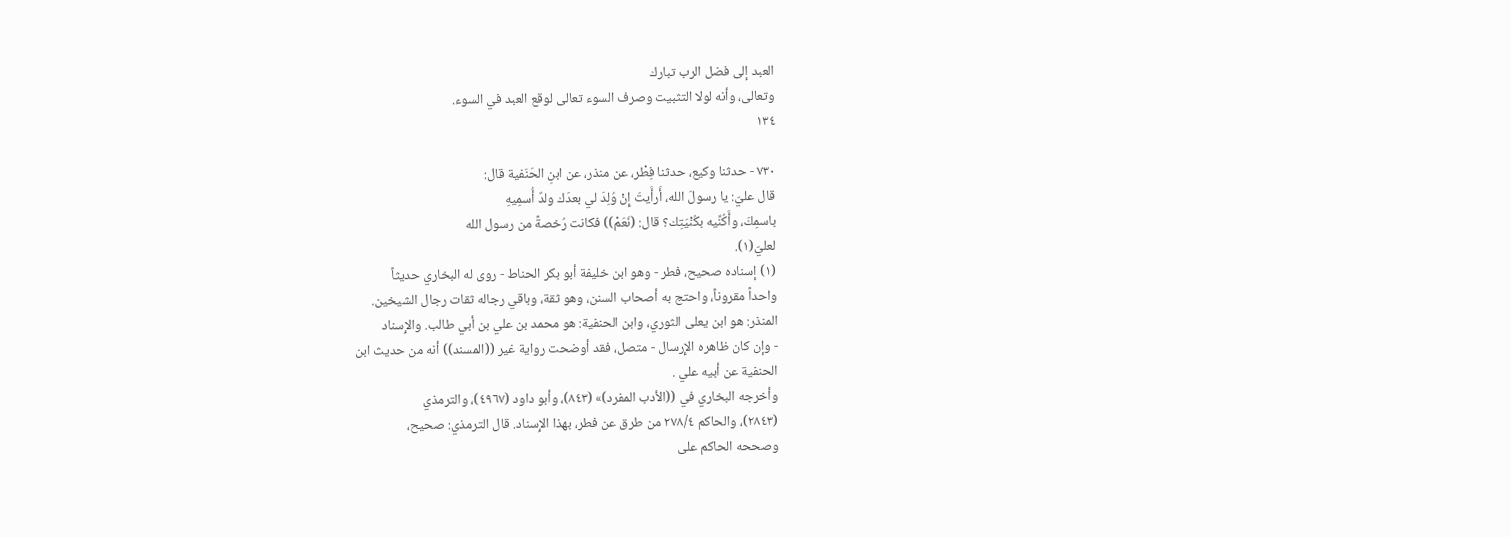العبد إلى فضل الرب تبارك
وتعالى، وأنه لولا التثبيت وصرف السوء تعالى لوقع العبد في السوء.
١٣٤

٧٣٠ - حدثنا وكيع، حدثنا فِطْر، عن منذر، عن ابنِ الحَنَفية قال:
قال عليّ: يا رسولَ الله، أَرأَيتَ إِنْ وُلِدَ لي بعدَك ولدٌ أُسمِيهِ
باسمِكَ، وأَكُنِّيه بكُنْيَتِك؟ قال: (نَعَمْ)) فكانت رُخصةً من رسول الله
لعليّ(١).
(١) إسناده صحيح، فطر - وهو ابن خليفة أبو بكر الحناط - روى له البخاري حديثاً
واحداً مقروناً، واحتج به أصحاب السنن، وهو ثقة، وباقي رجاله ثقات رجال الشيخين.
المنذر: هو ابن يعلى الثوري، وابن الحنفية: هو محمد بن علي بن أبي طالب. والإِسناد
- وإن كان ظاهره الإِرسال - متصل، فقد أوضحت رواية غير ((المسند)) أنه من حديث ابن
الحنفية عن أبيه علي .
وأخرجه البخاري في ((الأدب المفرد)» (٨٤٣)، وأبو داود (٤٩٦٧)، والترمذي
(٢٨٤٣)، والحاكم ٢٧٨/٤ من طرق عن فطر، بهذا الإِسناد. قال الترمذي: صحيح،
وصححه الحاكم على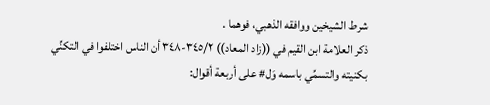شرط الشيخين ووافقه الذهبي، فوهما .
ذكر العلامة ابن القيم في ((زاد المعاد)) ٣٤٥/٢-٣٤٨ أن الناس اختلفوا في التكنِّي
بكنيته والتسمِّي باسمه وَل# على أربعة أقوال: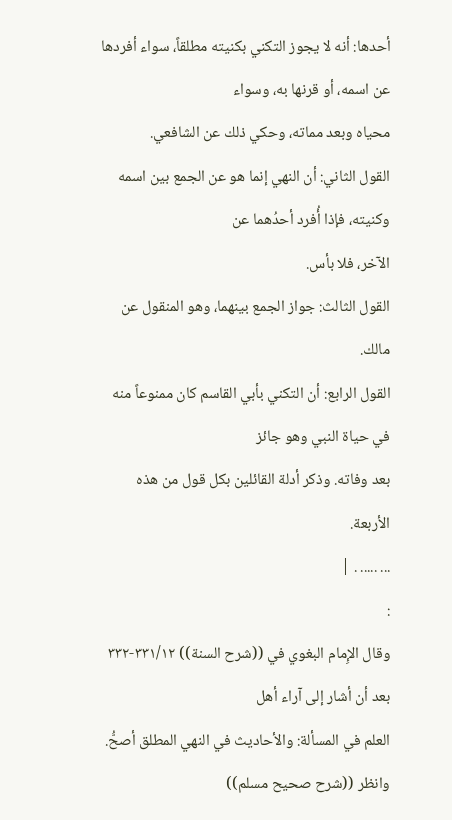أحدها: أنه لا يجوز التكني بكنيته مطلقاً، سواء أفردها عن اسمه، أو قرنها به، وسواء
محياه وبعد مماته، وحکي ذلك عن الشافعي.
القول الثاني: أن النهي إنما هو عن الجمع بين اسمه وكنيته، فإذا أُفرد أحدُهما عن
الآخر، فلا بأس.
القول الثالث: جواز الجمع بينهما، وهو المنقول عن مالك.
القول الرابع: أن التكني بأبي القاسم كان ممنوعاً منه في حياة النبي وهو جائز
بعد وفاته. وذكر أدلة القائلين بكل قول من هذه الأربعة.
... ..... . |
:
وقال الإِمام البغوي في ((شرح السنة)) ٣٣١/١٢-٣٣٢ بعد أن أشار إلى آراء أهل
العلم في المسألة: والأحاديث في النهي المطلق أصحُّ. وانظر ((شرح صحيح مسلم))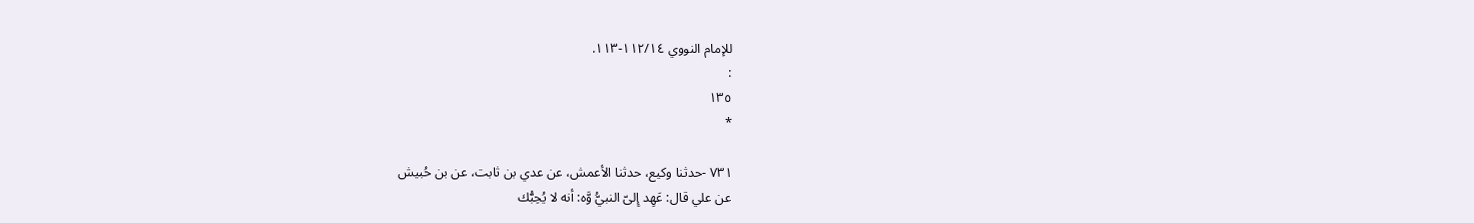للإمام النووي ١١٢/١٤-١١٣.
:
١٣٥
*

٧٣١ -حدثنا وکیع، حدثنا الأعمش، عن عدي بن ثابت، عن بن حُبیش
عن علي قال: عَهِد إِلىّ النبيُّ وَّه: أنه لا يُحِبُّك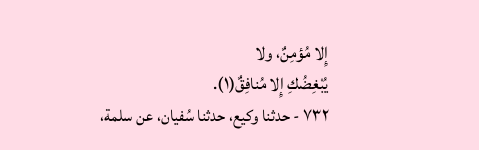إِلا مُؤمِنٌ، ولا
يُبْغِضُكِ إِلا مُنافِقٌ(١).
٧٣٢ - حدثنا وكيع، حدثنا سُفيان، عن سلمة،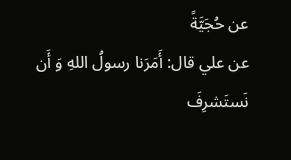عن حُجَيَّةً
عن علي قال: أَمَرَنا رسولُ اللهِ وَ أَن نَستَشرِفَ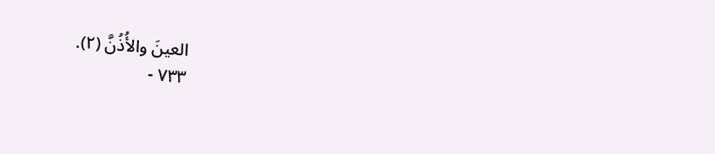العينَ والأُذُنَّ (٢).
٧٣٣ -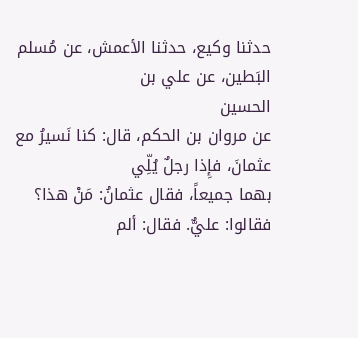حدثنا وكيع، حدثنا الأعمش، عن مُسلم البَطين، عن علي بن
الحسین
عن مروان بن الحكم، قال: كنا نَسيرُ مع عثمانَ، فإِذا رجلٌ يُلِّي
بهما جميعاً، فقال عثمانُ: مَنْ هذا؟ فقالوا: عليٌّ. فقال: ألم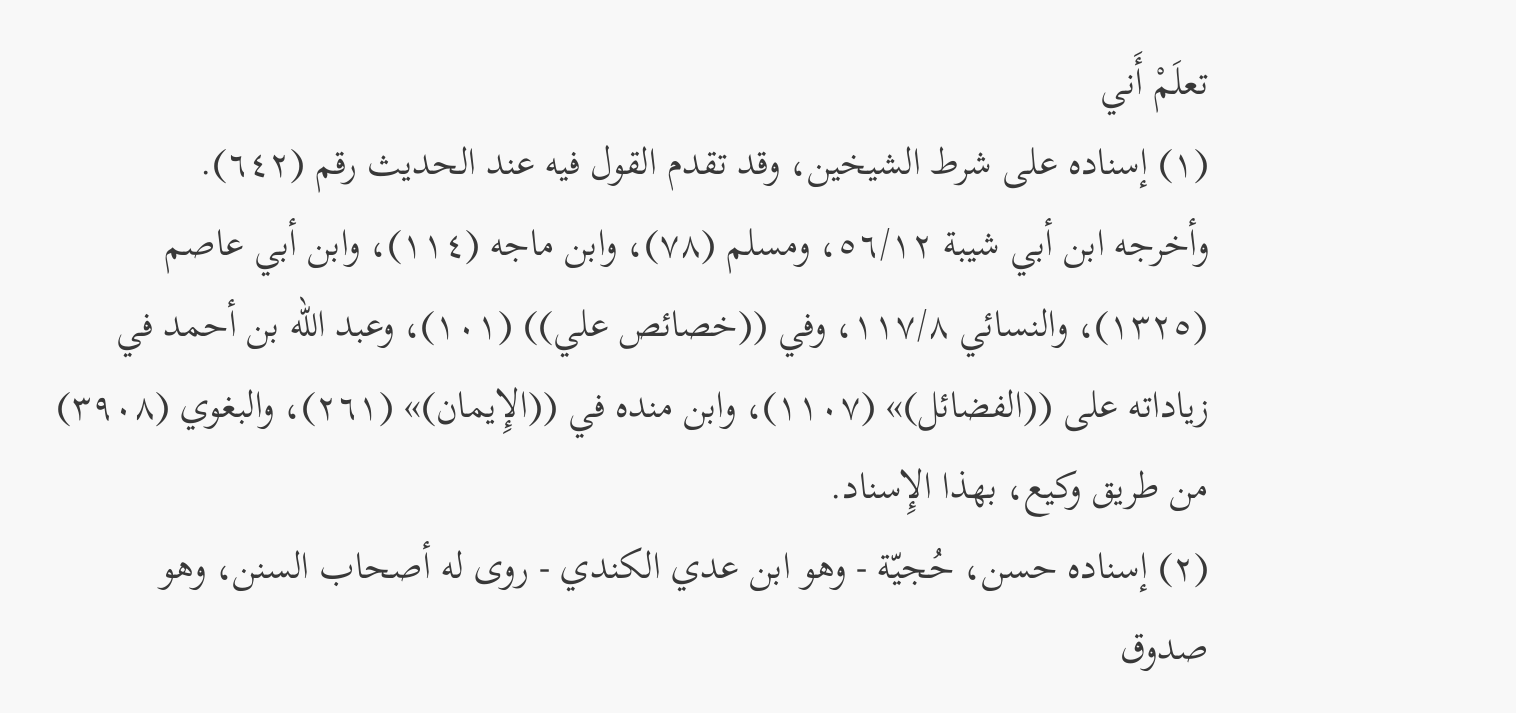تعلَمْ أَني
(١) إسناده على شرط الشيخين، وقد تقدم القول فيه عند الحديث رقم (٦٤٢).
وأخرجه ابن أبي شيبة ٥٦/١٢، ومسلم (٧٨)، وابن ماجه (١١٤)، وابن أبي عاصم
(١٣٢٥)، والنسائي ١١٧/٨، وفي ((خصائص علي)) (١٠١)، وعبد الله بن أحمد في
زياداته على ((الفضائل)» (١١٠٧)، وابن منده في ((الإِيمان)» (٢٦١)، والبغوي (٣٩٠٨)
من طريق وكيع، بهذا الإِسناد.
(٢) إسناده حسن، حُجيّة - وهو ابن عدي الكندي - روى له أصحاب السنن، وهو
صدوق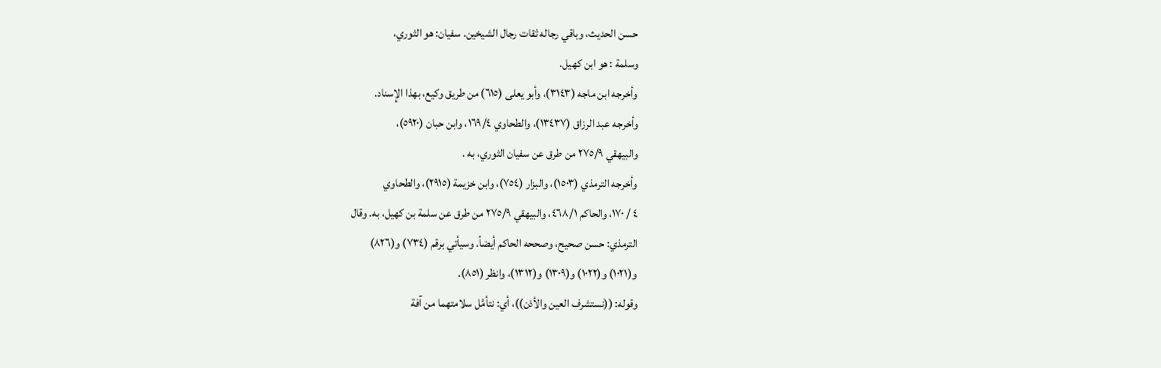حسن الحديث، وباقي رجاله ثقات رجال الشيخين. سفيان: هو الثوري،
وسلمة : هو ابن کھیل.
وأخرجه ابن ماجه (٣١٤٣)، وأبو يعلى (٦١٥) من طريق وكيع، بهذا الإِسناد.
وأخرجه عبد الرزاق (١٣٤٣٧)، والطحاوي ١٦٩/٤، وابن حبان (٥٩٢٠)،
والبيهقي ٢٧٥/٩ من طرق عن سفيان الثوري، به .
وأخرجه الترمذي (١٥٠٣)، والبزار (٧٥٤)، وابن خزيمة (٢٩١٥)، والطحاوي
٤ / ١٧٠، والحاكم ٤٦٨/١، والبيهقي ٢٧٥/٩ من طرق عن سلمة بن كهيل، به. وقال
الترمذي: حسن صحيح، وصححه الحاكم أيضاً. وسيأتي برقم (٧٣٤) و(٨٢٦)
و(١٠٢١) و(١٠٢٢) و(١٣٠٩) و(١٣١٢)، وانظر (٨٥١).
وقوله: ((نستشرف العين والأذن))، أي: نتأمَّل سلامتهما من آفة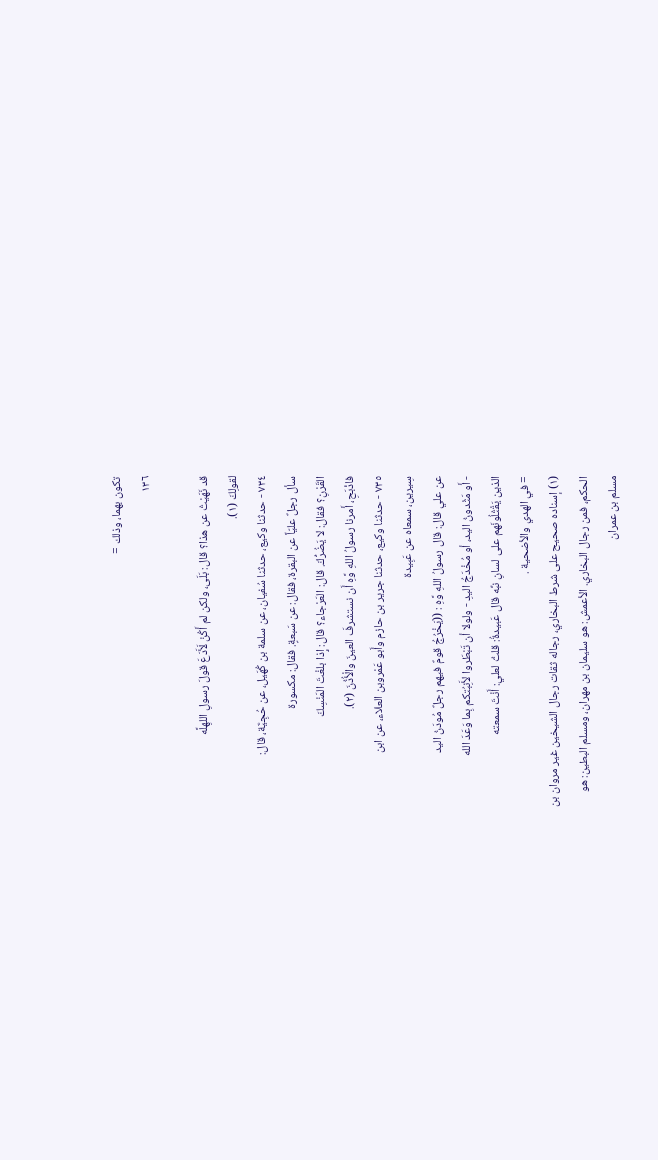تكون بهما، وذلك =
١٣٦

قد نَهَيْتُ عن هذا؟ قال: بَلَى، ولكن لم أَكُنْ لَأَدَعَ قولَ رسولِ اللهِلَّه
لقولِكَ (١).
٧٣٤ - حدثنا وكيع، حدثنا سُفيان، عن سلمة بن كُهَيل، عن حُجِيَّة، قال:
سأل رجلٌ عليّاً عن البقرة، فقال: عن سَبعةٍ. فقال: مكسورة
القَرْنِ؟ فقال: لا يَضُرُّكَ. قال: العَرْجاء؟ قال: إِذا بلغْتَ المَنْسِكَ
فاذْبَحِ، أَمرنا رسولُ اللهِ وَّهِ أَن نستشرفَ العينَ والْأُذُنَ (٢).
٧٣٥ - حدثنا وكيع، حدثنا جرير بن حازم وأَبو عَمْروبن العلاء، عن ابن
سِیرین، سمعاه عن عَبِيدة
عن علي قال: قال رسولُ اللهِ وَّهِ : ((يَخْرُجُ قومٌ فيهم رجلٌ مُودَنُ اليد
- أَو مَثْدونُ اليد، أو مُخْدَجُ اليدِ - ولولا أن تَبْطَروا لأَنِبُتكم بِما وَعَدَ الله
الذين يَقْتُلُونَهم على لسانِ نبِّه قال عَبيدةُ: قلتُ لعلي: أَنْتَ سمعته
= في الهدي والأضحية .
(١) إسناده صحيح على شرط البخاري، رجاله ثقات رجال الشيخين غير مروان بن
الحكم، فمن رجال البخاري. الأعمش: هو سليمان بن مهران، ومسلم البطين: هو
مسلم بن عمران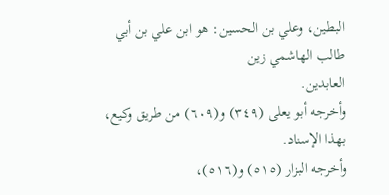البطين، وعلي بن الحسين: هو ابن علي بن أبي طالب الهاشمي زين
العابدین.
وأخرجه أبو يعلى (٣٤٩) و(٦٠٩) من طريق وكيع، بهذا الإسناد.
وأخرجه البزار (٥١٥) و(٥١٦)،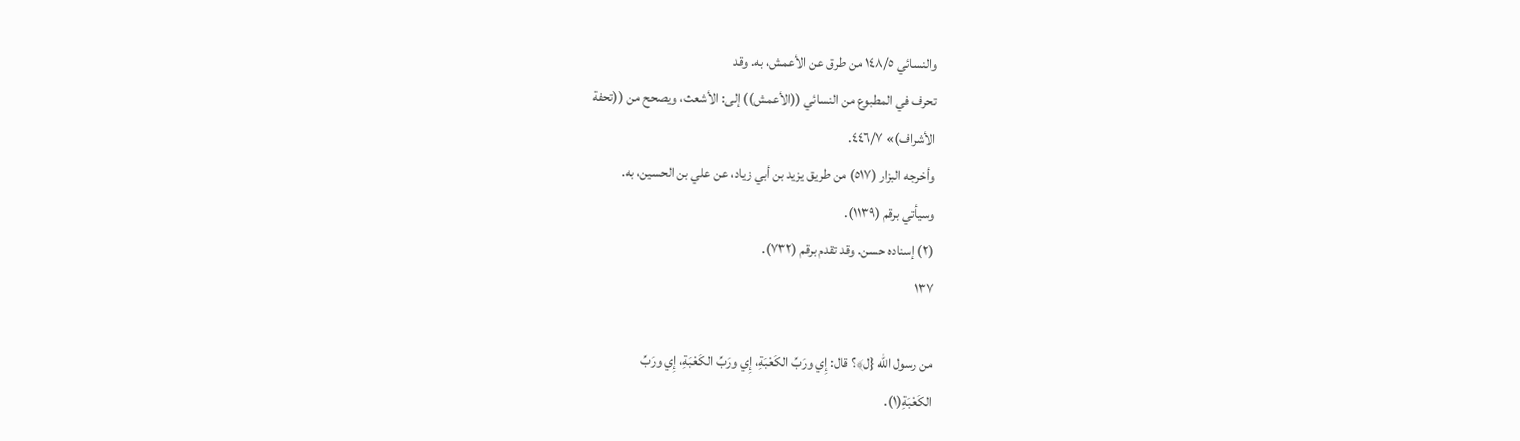والنسائي ١٤٨/٥ من طرق عن الأعمش، به. وقد
تحرف في المطبوع من النسائي ((الأعمش)) إلى: الأشعث، ويصحح من ((تحفة
الأشراف)» ٤٤٦/٧.
وأخرجه البزار (٥١٧) من طريق يزيد بن أبي زياد، عن علي بن الحسين، به.
وسیأتي برقم (١١٣٩).
(٢) إسناده حسن. وقد تقدم برقم (٧٣٢).
١٣٧

من رسول الله {ل﴾؟ قال: إِي ورَبِّ الکَعْبَةِ، إِي ورَبِّ الکَعْبَةِ، إِي ورَبِّ
الكَعْبَةِ(١).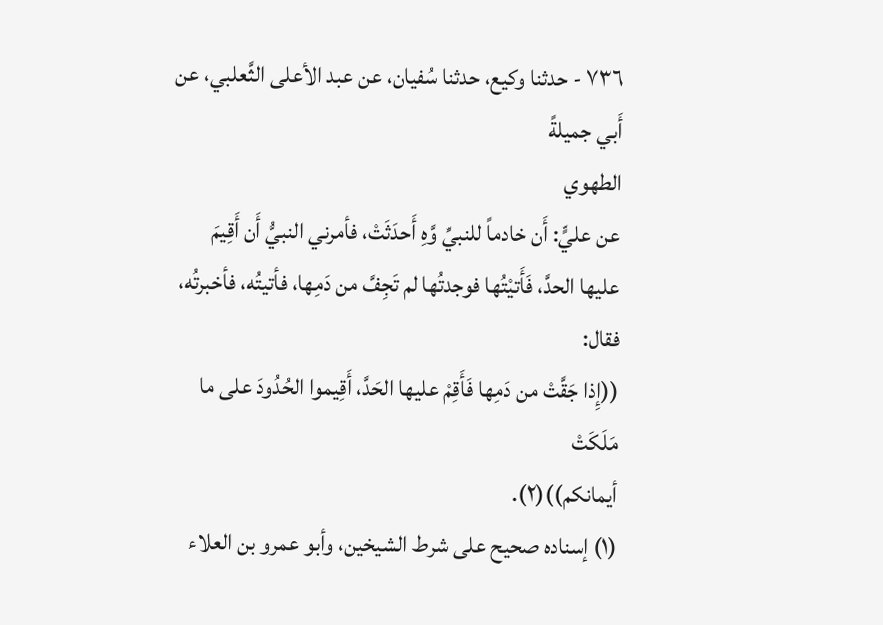٧٣٦ - حدثنا وكيع، حدثنا سُفيان، عن عبد الأعلى الثَّعلبي، عن أَبي جميلةً
الطھوي
عن عليٍّ: أَن خادماً للنبيِّ وَّهِ أَحدَثَتْ، فأمرني النبيُّ أَن أَقِيمَ
عليها الحدَّ، فَأَتيْتُها فوجدتُها لم تَجِفَّ من دَمِها، فأتيتُه، فأخبرتُه، فقال:
((إِذا جَقَّتْ من دَمِها فَأَقِمْ عليها الحَدَّ، أَقِيموا الحُدُودَ على ما مَلَكَتْ
أيمانكم))(٢).
(١) إسناده صحيح على شرط الشيخين، وأبو عمرو بن العلاء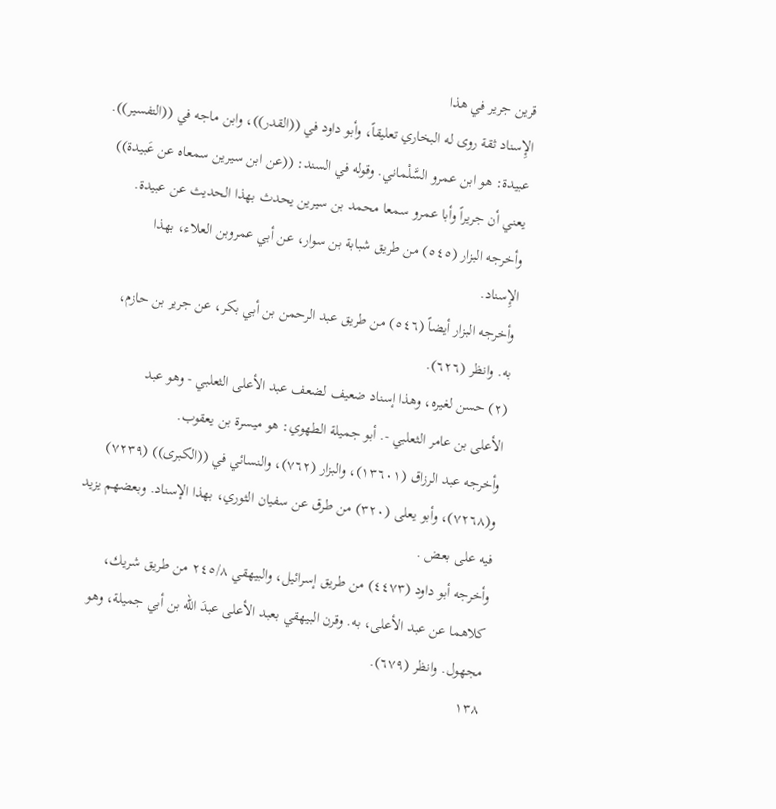قرين جرير في هذا
الإِسناد ثقة روى له البخاري تعليقاً، وأبو داود في ((القدر))، وابن ماجه في ((التفسير)).
عبيدة: هو ابن عمرو السَّلْماني. وقوله في السند: ((عن ابن سيرين سمعاه عن عَبيدة))
يعني أن جريراً وأبا عمرو سمعا محمد بن سيرين يحدث بهذا الحديث عن عبيدة.
وأخرجه البزار (٥٤٥) من طريق شبابة بن سوار، عن أبي عمروبن العلاء، بهذا
الإِسناد.
وأخرجه البزار أيضاً (٥٤٦) من طريق عبد الرحمن بن أبي بكر، عن جرير بن حازم،
به. وانظر (٦٢٦).
(٢) حسن لغيره، وهذا إسناد ضعيف لضعف عبد الأعلى الثعلبي - وهو عبد
الأعلى بن عامر الثعلبي -. أبو جميلة الطهوي: هو ميسرة بن يعقوب.
وأخرجه عبد الرزاق (١٣٦٠١)، والبزار (٧٦٢)، والنسائي في ((الكبرى)) (٧٢٣٩)
و(٧٢٦٨)، وأبو يعلى (٣٢٠) من طرق عن سفيان الثوري، بهذا الإسناد. وبعضهم يزيد
فیه علی بعض .
وأخرجه أبو داود (٤٤٧٣) من طريق إسرائيل، والبيهقي ٢٤٥/٨ من طريق شريك،
كلاهما عن عبد الأعلى، به. وقرن البيهقي بعبد الأعلى عبدَ الله بن أبي جميلة، وهو
مجهول. وانظر (٦٧٩).
١٣٨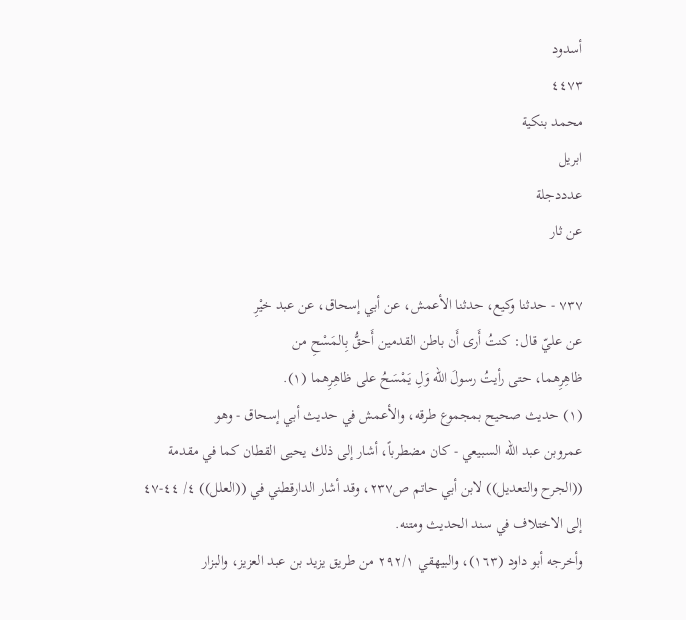أسدود
٤٤٧٣
محمد بنكية
ابريل
عدددجلة
عن ثار

٧٣٧ - حدثنا وکیع، حدثنا الأعمش، عن أبي إسحاق، عن عبد خيْرِ
عن عليّ قال: كنتُ أَرى أَن باطن القدمين أَحقُّ بِالمَسْحِ من
ظاهِرِهما، حتى رأيتُ رسولَ الله وَلِ يَمْسَحُ على ظاهِرِهما (١).
(١) حديث صحيح بمجموع طرقه، والأعمش في حديث أبي إسحاق - وهو
عمروبن عبد الله السبيعي - كان مضطرباً، أشار إلى ذلك يحيى القطان كما في مقدمة
((الجرح والتعديل)) لابن أبي حاتم ص٢٣٧، وقد أشار الدارقطني في ((العلل)) ٤/ ٤٤-٤٧
إلى الاختلاف في سند الحدیث ومتنه.
وأخرجه أبو داود (١٦٣)، والبيهقي ٢٩٢/١ من طريق يزيد بن عبد العزيز، والبزار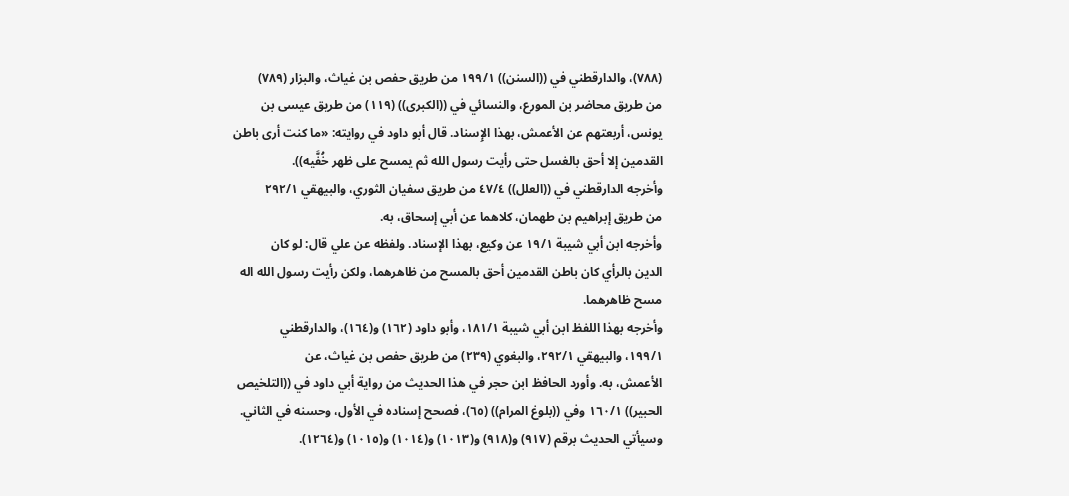(٧٨٨)، والدارقطني في ((السنن)) ١٩٩/١ من طريق حفص بن غياث، والبزار (٧٨٩)
من طريق محاضر بن المورع، والنسائي في ((الكبرى)) (١١٩) من طريق عيسى بن
یونس، أربعتهم عن الأعمش، بهذا الإِسناد. قال أبو داود في روايته: «ما كنت أرى باطن
القدمين إلا أحق بالغسل حتى رأيت رسول الله ثم يمسح على ظهر خُفَّيه)).
وأخرجه الدارقطني في ((العلل)) ٤٧/٤ من طريق سفيان الثوري، والبيهقي ٢٩٢/١
من طريق إبراهيم بن طهمان، كلاهما عن أبي إسحاق، به.
وأخرجه ابن أبي شيبة ١٩/١ عن وكيع، بهذا الإسناد. ولفظه عن علي قال: لو كان
الدين بالرأي كان باطن القدمين أحق بالمسح من ظاهرهما، ولكن رأيت رسول الله اله
مسح ظاهرهما.
وأخرجه بهذا اللفظ ابن أبي شيبة ١٨١/١، وأبو داود (١٦٢) و(١٦٤)، والدارقطني
١٩٩/١، والبيهقي ٢٩٢/١، والبغوي (٢٣٩) من طريق حفص بن غياث، عن
الأعمش، به. وأورد الحافظ ابن حجر في هذا الحديث من رواية أبي داود في ((التلخيص
الحبير)) ١٦٠/١ وفي ((بلوغ المرام)) (٦٥)، فصحح إسناده في الأول، وحسنه في الثاني.
وسيأتي الحديث برقم (٩١٧) و(٩١٨) و(١٠١٣) و(١٠١٤) و(١٠١٥) و(١٢٦٤).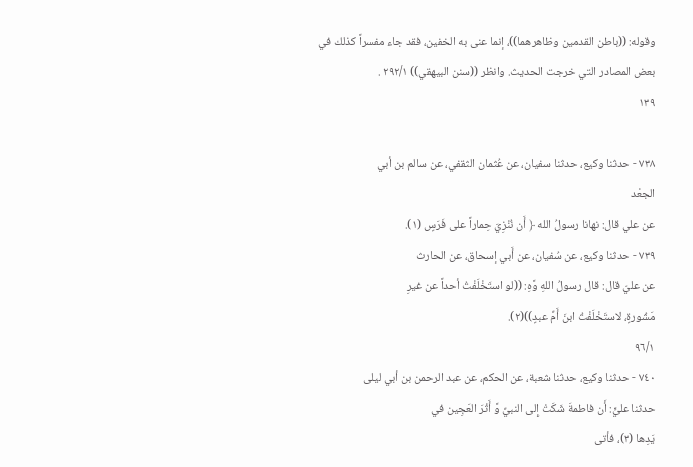وقوله: ((باطن القدمين وظاهرهما))، إنما عنى به الخفين، فقد جاء مفسراً كذلك في
بعض المصادر التي خرجت الحديث. وانظر ((سنن البيهقي)) ٢٩٢/١ .
١٣٩

٧٣٨ - حدثنا وكيع، حدثنا سفيان، عن عُثمان الثقفي، عن سالم بن أبي
الجعْد
عن علي قال: نهانا رسولُ الله ﴿ أَن نُنْزِيَ حِماراً على فَرَسٍ (١).
٧٣٩ - حدثنا وكيع، عن سُفيان، عن أَبي إسحاق، عن الحارث
عن عليّ قال: قال رسولُ اللهِ وَّهِ: ((لو استَخْلَفْتُ أحداً عن غيرِ
مَشُورةٍ، لاستَخْلَفْتُ ابنَ أَمِّ عبدٍ))(٢).
٩٦/١
٧٤٠ - حدثنا وكيع، حدثنا شعبة، عن الحكم، عن عبد الرحمن بن أبي ليلى
حدثنا عليٍّ: أَن فاطمةَ شَكَتْ إِلى النبيِّ وَّ أَثْرَ العَجِين في
يَدِها (٣)، فأتى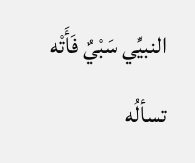النبيِّي سَبْيٌ فَأَتْه تسألُه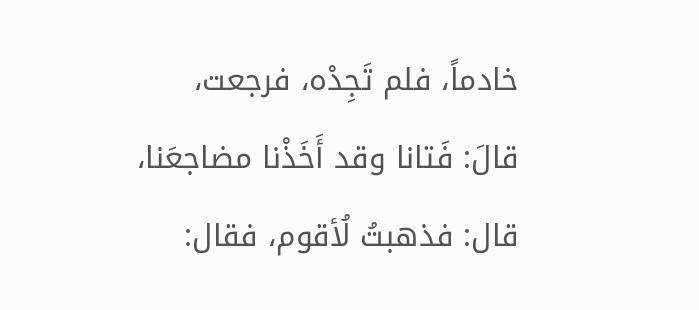خادماً، فلم تَجِدْه، فرجعت،
قالَ: فَتانا وقد أَخَذْنا مضاجعَنا، قال: فذهبتُ لُأقوم، فقال: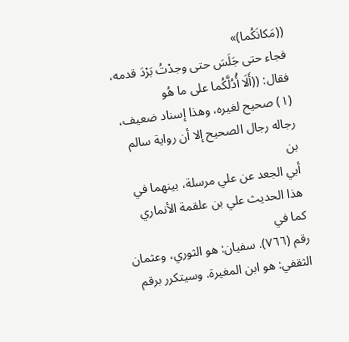((مَكانَكُما)»
فجاء حتى جَلَسَ حتى وجدْتُ بَرْدَ قدمه، فقال: ((أَلَا أُدُلَّكُما على ما هُو
(١) صحيح لغيره، وهذا إسناد ضعيف، رجاله رجال الصحيح إلا أن رواية سالم بن
أبي الجعد عن علي مرسلة، بينهما في هذا الحديث علي بن علقمة الأنماري كما في
رقم (٧٦٦). سفيان: هو الثوري، وعثمان الثقفي: هو ابن المغيرة. وسيتكرر برقم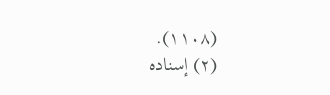(١١٠٨).
(٢) إسناده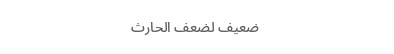ضعيف لضعف الحارث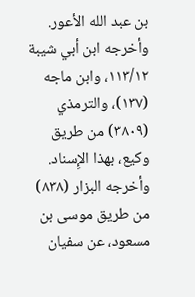بن عبد الله الأعور.
وأخرجه ابن أبي شيبة ١١٣/١٢، وابن ماجه (١٣٧)، والترمذي (٣٨٠٩) من طريق
وکیع، بهذا الإِسناد.
وأخرجه البزار (٨٣٨) من طريق موسى بن مسعود، عن سفيان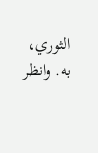الثوري، به. وانظر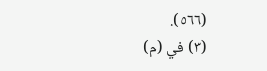(٥٦٦).
(٣) في (م)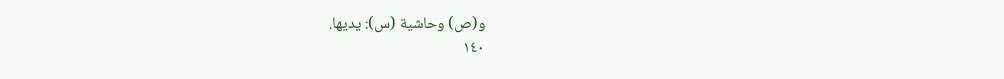و(ص) وحاشية (س): يديها.
١٤٠